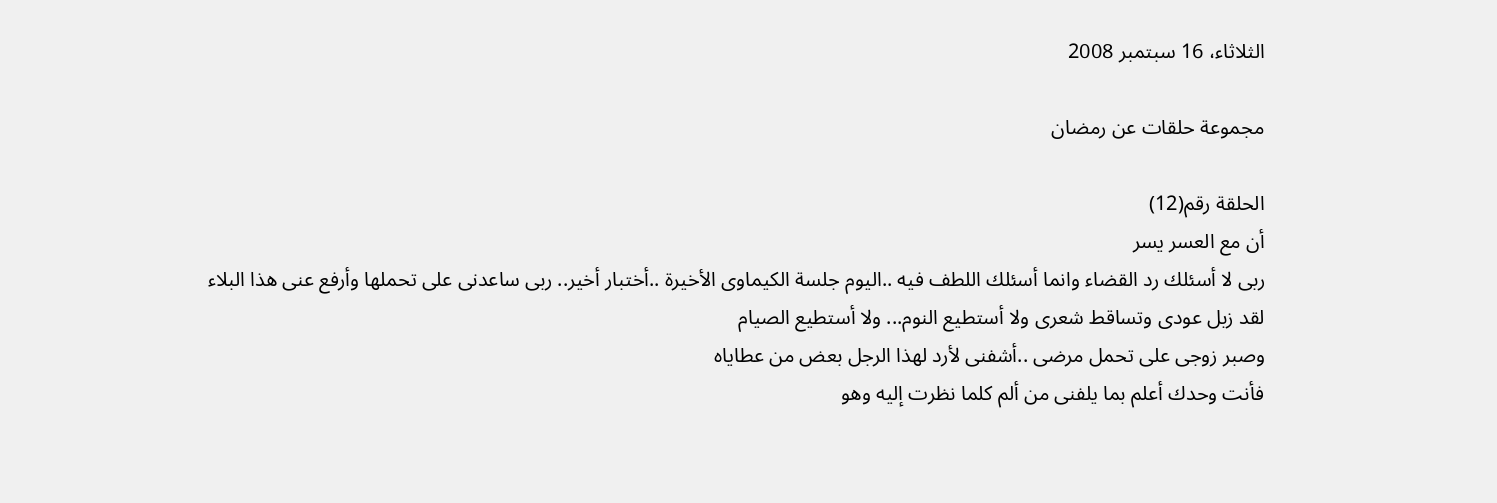الثلاثاء، 16 سبتمبر 2008

مجموعة حلقات عن رمضان

الحلقة رقم(12)
أن مع العسر يسر
ربى لا أسئلك رد القضاء وانما أسئلك اللطف فيه ..اليوم جلسة الكيماوى الأخيرة ..أختبار أخير.. ربى ساعدنى على تحملها وأرفع عنى هذا البلاء
لقد زبل عودى وتساقط شعرى ولا أستطيع النوم... ولا أستطيع الصيام
وصبر زوجى على تحمل مرضى ..أشفنى لأرد لهذا الرجل بعض من عطاياه
فأنت وحدك أعلم بما يلفنى من ألم كلما نظرت إليه وهو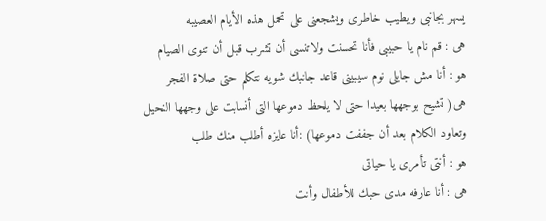يسهر بجانبى ويطيب خاطرى ويشجعنى على تحمل هذه الأيام العصيبه
هى : قم نام يا حبيبى فأنا تحسنت ولاتنسى أن تشرب قبل أن تنوى الصيام
هو : أنا مش جايلى نوم سيبينى قاعد جانبك شويه نتكلم حتى صلاة الفجر
هى( تشيح بوجهها بعيدا حتى لا يلحظ دموعها التى أنسابت على وجهها النحيل
وتعاود الكلام بعد أن جففت دموعها) :أنا عايزه أطلب منك طلب
هو : أنتى تأمرى يا حياتى
هى : أنا عارفه مدى حبك للأطفال وأنت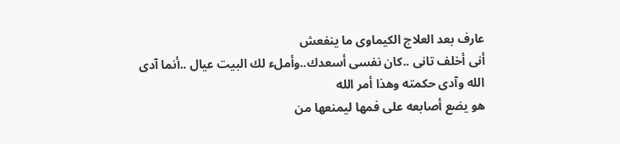عارف بعد العلاج الكيماوى ما ينفعش
أنى أخلف تانى ..كان نفسى أسعدك..وأملء لك البيت عيال ..أنما آدى الله وآدى حكمته وهذا أمر الله
هو يضع أصابعه على فمها ليمنعها من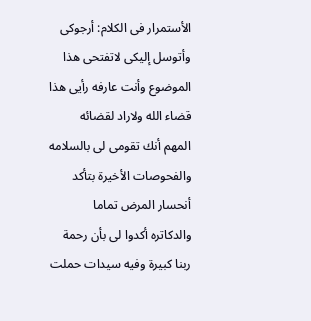الأستمرار فى الكلام: أرجوكى وأتوسل إليكى لاتفتحى هذا الموضوع وأنت عارفه رأيى هذا قضاء الله ولاراد لقضائه
المهم أنك تقومى لى بالسلامه والفحوصات الأخيرة بتأكد أنحسار المرض تماما
والدكاتره أكدوا لى بأن رحمة ربنا كبيرة وفيه سيدات حملت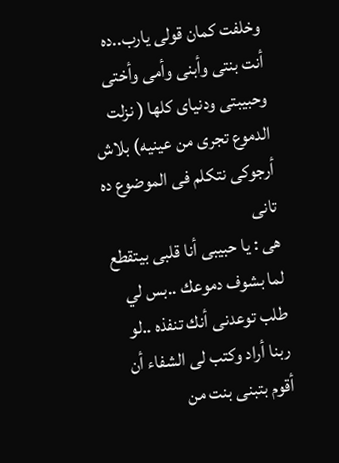وخلفت كمان قولى يارب..ده أنت بنتى وأبنى وأمى وأختى وحبيبتى ودنياى كلها ( نزلت الدموع تجرى من عينيه) بلاش أرجوكى نتكلم فى الموضوع ده تانى
هى : يا حبيبى أنا قلبى بيتقطع لما بشوف دموعك ..بس لي طلب توعدنى أنك تنفذه ..لو ربنا أراد وكتب لى الشفاء أن أقوم بتبنى بنت من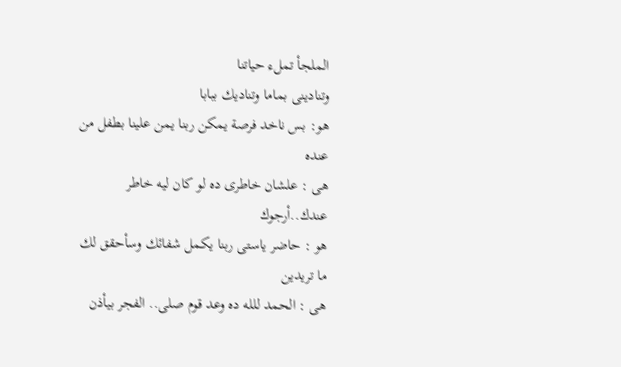الملجأ تملء حياتنا
وتنادينى بماما وتناديك ببابا
هو: بس ناخد فرصة يمكن ربنا يمن علينا بطفل من عنده
هى : علشان خاطرى ده لو كان ليه خاطر عندك..أرجوك
هو : حاضر ياستى ربنا يكمل شفائك وسأحقق لك ما تريدين
هى : الحمد للله ده وعد قوم صلى.. الفجر بيأذن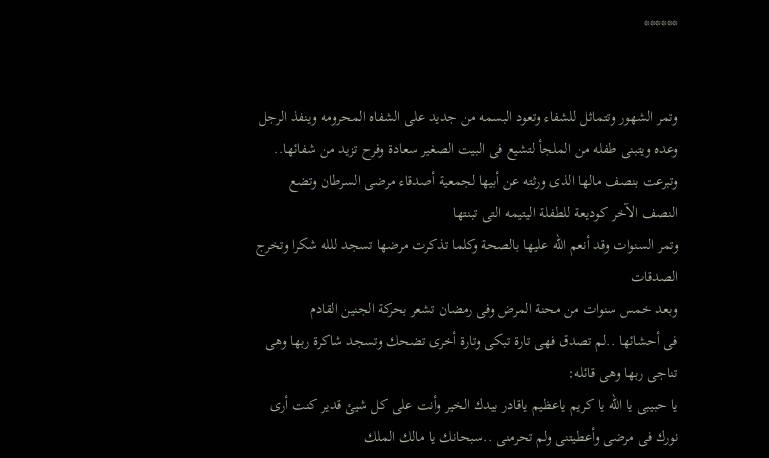******


وتمر الشهور وتتماثل للشفاء وتعود البسمه من جديد على الشفاه المحرومه وينفذ الرجل وعده ويتبنى طفله من الملجأ لتشيع فى البيت الصغير سعادة وفرح تزيد من شفائها.. وتبرعت بنصف مالها الذى ورثته عن أبيها لجمعية أصدقاء مرضى السرطان وتضع النصف الآخر كوديعة للطفلة اليتيمه التى تبنتها
وتمر السنوات وقد أنعم الله عليها بالصحة وكلما تذكرت مرضها تسجد للله شكرا وتخرج الصدقات
وبعد خمس سنوات من محنة المرض وفى رمضان تشعر بحركة الجنين القادم
فى أحشائها ..لم تصدق فهى تارة تبكى وتارة أخرى تضحك وتسجد شاكرة ربها وهى تناجى ربها وهى قائله:
يا حبيبى يا الله يا كريم ياعظيم ياقادر بيدك الخير وأنت على كل شيئ قدير كنت أرى نورك فى مرضى وأعطيتنى ولم تحرمنى ..سبحانك يا مالك الملك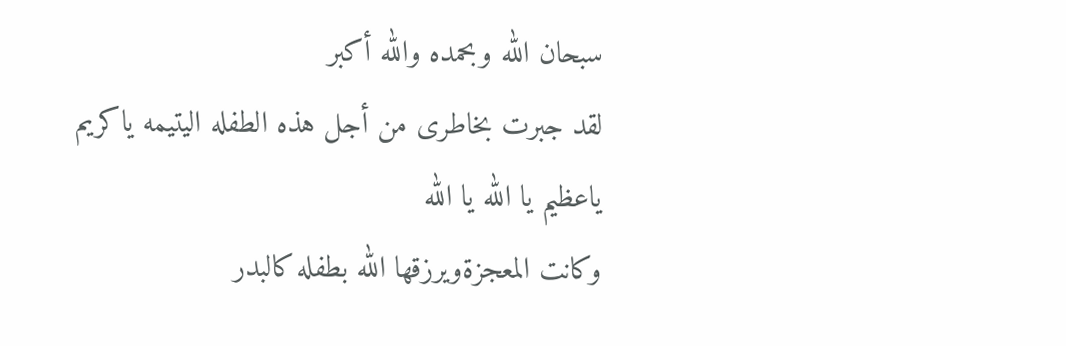سبحان الله وبحمده والله أكبر
لقد جبرت بخاطرى من أجل هذه الطفله اليتيمه ياكريم ياعظيم يا الله يا الله
وكانت المعجزةويرزقها الله بطفله كالبدر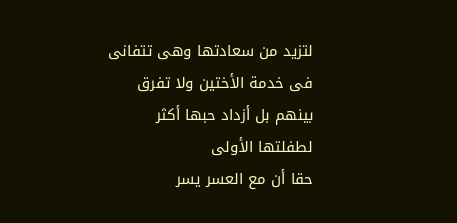لتزيد من سعادتها وهى تتفانى فى خدمة الأختين ولا تفرق بينهم بل أزداد حبها أكثر لطفلتها الأولى
حقا أن مع العسر يسر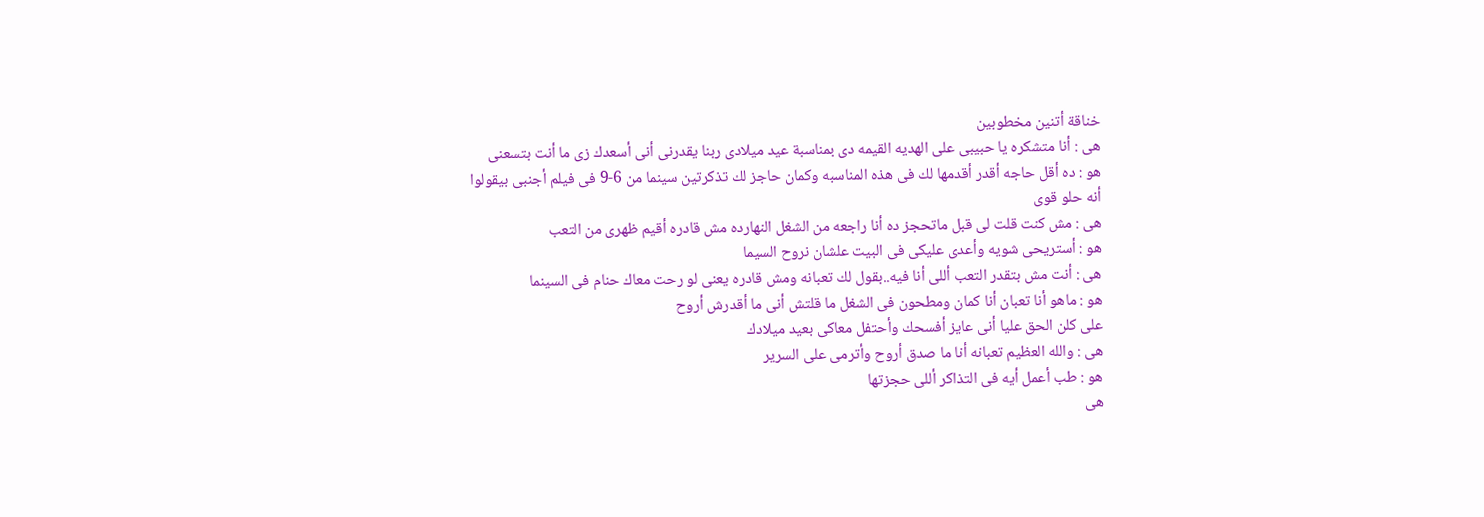خناقة أتنين مخطوبين
هى : أنا متشكره يا حبيبى على الهديه القيمه دى بمناسبة عيد ميلادى ربنا يقدرنى أنى أسعدك زى ما أنت بتسعنى
هو : ده أقل حاجه أقدر أقدمها لك فى هذه المناسبه وكمان حاجز لك تذكرتين سينما من 6-9 فى فيلم أجنبى بيقولوا أنه حلو قوى
هى : مش كنت قلت لى قبل ماتحجز ده أنا راجعه من الشغل النهارده مش قادره أقيم ظهرى من التعب
هو : أستريحى شويه وأعدى عليكى فى البيت علشان نروح السيما
هى : أنت مش بتقدر التعب أللى أنا فيه..بقول لك تعبانه ومش قادره يعنى لو رحت معاك حنام فى السينما
هو : ماهو أنا تعبان أنا كمان ومطحون فى الشغل ما قلتش أنى ما أقدرش أروح
على كلن الحق عليا أنى عايز أفسحك وأحتفل معاكى بعيد ميلادك
هى : والله العظيم تعبانه أنا ما صدق أروح وأترمى على السرير
هو : طب أعمل أيه فى التذاكر أللى حجزتها
هى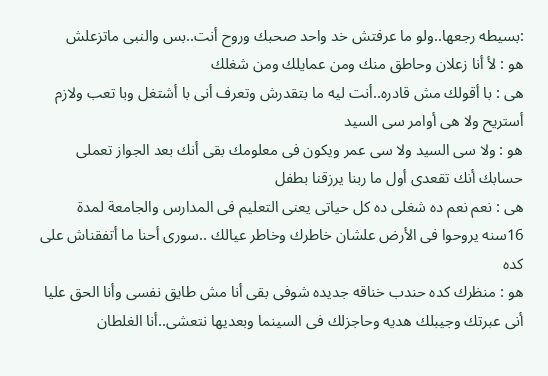:بسيطه رجعها..ولو ما عرفتش خد واحد صحبك وروح أنت..بس والنبى ماتزعلش
هو : لأ أنا زعلان وحاطق منك ومن عمايلك ومن شغلك
هى : با أقولك مش قادره..أنت ليه ما بتقدرش وتعرف أنى با أشتغل وبا تعب ولازم أستريح ولا هى أوامر سى السيد
هو : ولا سى السيد ولا سى عمر ويكون فى معلومك بقى أنك بعد الجواز تعملى حسابك أنك تقعدى أول ما ربنا يرزقنا بطفل
هى : نعم نعم ده شغلى ده كل حياتى يعنى التعليم فى المدارس والجامعة لمدة 16سنه يروحوا فى الأرض علشان خاطرك وخاطر عيالك ..سورى أحنا ما أتفقناش على كده
هو : منظرك كده حندب خناقه جديده شوفى بقى أنا مش طايق نفسى وأنا الحق عليا أنى عبرتك وجيبلك هديه وحاجزلك فى السينما وبعديها نتعشى..أنا الغلطان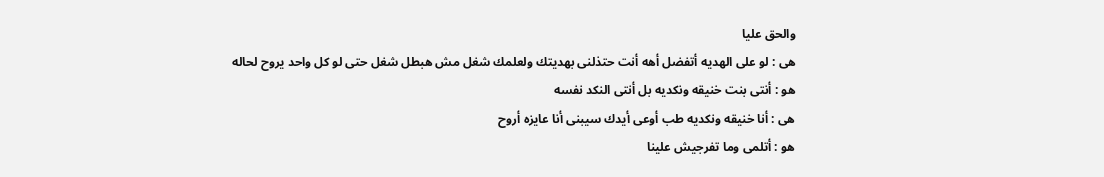والحق عليا
هى : لو على الهديه أتفضل أهه أنت حتذلنى بهديتك ولعلمك شغل مش هبطل شغل حتى لو كل واحد يروح لحاله
هو : أنتى بنت خنيقه ونكديه بل أنتى النكد نفسه
هى : أنا خنيقه ونكديه طب أوعى أيدك سيبنى أنا عايزه أروح
هو : أتلمى وما تفرجيش علينا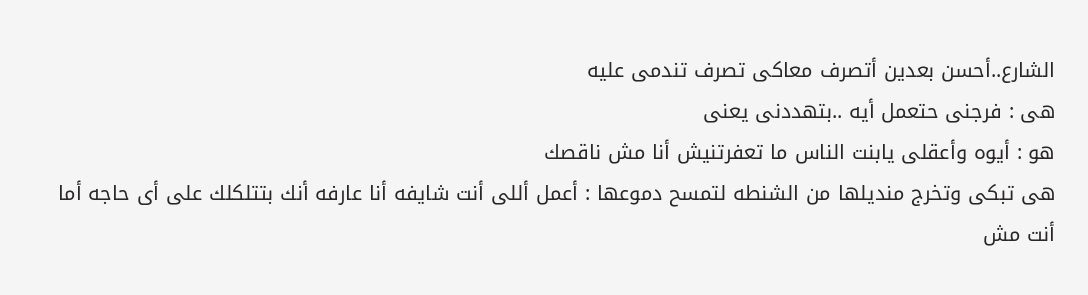الشارع..أحسن بعدين أتصرف معاكى تصرف تندمى عليه
هى : فرجنى حتعمل أيه ..بتهددنى يعنى
هو : أيوه وأعقلى يابنت الناس ما تعفرتنيش أنا مش ناقصك
هى تبكى وتخرج منديلها من الشنطه لتمسح دموعها : أعمل أللى أنت شايفه أنا عارفه أنك بتتلكلك على أى حاجه أما أنت مش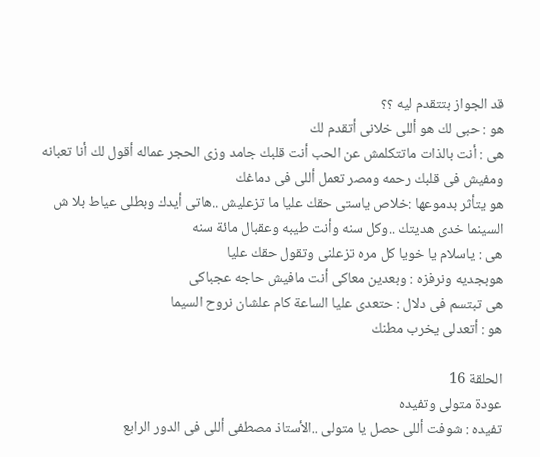قد الجواز بتتقدم ليه ؟؟
هو : حبى لك هو أللى خلانى أتقدم لك
هى : أنت بالذات ماتتكلمش عن الحب أنت قلبك جامد وزى الحجر عماله أقول لك أنا تعبانه ومفيش فى قلبك رحمه ومصر تعمل أللى فى دماغك
هو يتأثر بدموعها :خلاص ياستى حقك عليا ما تزعليش ..هاتى أيدك وبطلى عياط بلا ش السينما خدى هديتك ..وكل سنه وأنت طيبه وعقبال مائة سنه
هى : ياسلام يا خويا كل مره تزعلنى وتقول حقك عليا
هوبجديه ونرفزه : وبعدين معاكى أنت مافيش حاجه عجباكى
هى تبتسم فى دلال : حتعدى عليا الساعة كام علشان نروح السيما
هو : أتعدلى يخرب مطنك

الحلقة 16
عودة متولى وتفيده
تفيده : شوفت أللى حصل يا متولى ..الأستاذ مصطفى أللى فى الدور الرابع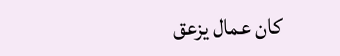كان عمال يزعق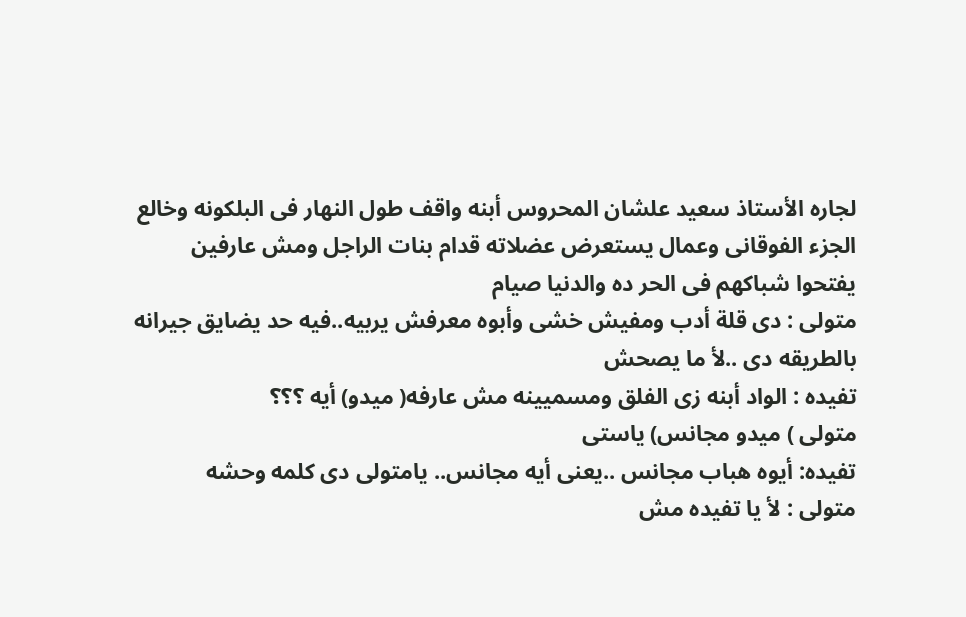لجاره الأستاذ سعيد علشان المحروس أبنه واقف طول النهار فى البلكونه وخالع الجزء الفوقانى وعمال يستعرض عضلاته قدام بنات الراجل ومش عارفين يفتحوا شباكهم فى الحر ده والدنيا صيام
متولى : دى قلة أدب ومفيش خشى وأبوه معرفش يربيه..فيه حد يضايق جيرانه بالطريقه دى ..لأ ما يصحش
تفيده : الواد أبنه زى الفلق ومسميينه مش عارفه( ميدو) أيه ؟؟؟
متولى ) ميدو مجانس) ياستى
تفيده: أيوه هباب مجانس ..يعنى أيه مجانس.. يامتولى دى كلمه وحشه
متولى : لأ يا تفيده مش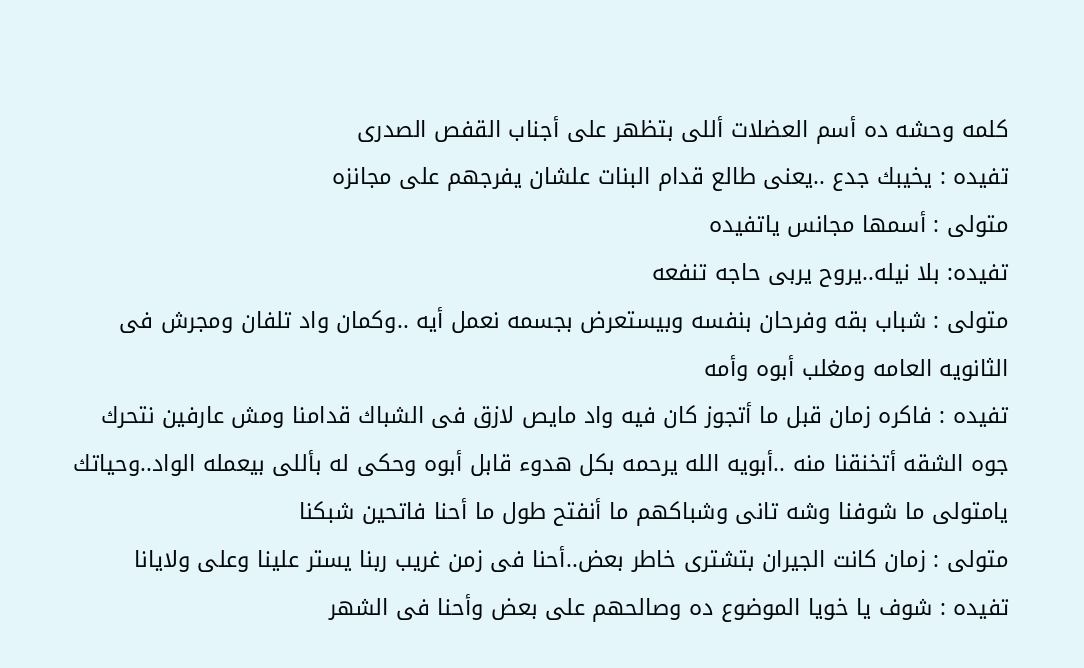كلمه وحشه ده أسم العضلات أللى بتظهر على أجناب القفص الصدرى
تفيده : يخيبك جدع ..يعنى طالع قدام البنات علشان يفرجهم على مجانزه
متولى : أسمها مجانس ياتفيده
تفيده: بلا نيله..يروح يربى حاجه تنفعه
متولى : شباب بقه وفرحان بنفسه وبيستعرض بجسمه نعمل أيه ..وكمان واد تلفان ومجرش فى الثانويه العامه ومغلب أبوه وأمه
تفيده : فاكره زمان قبل ما أتجوز كان فيه واد مايص لازق فى الشباك قدامنا ومش عارفين نتحرك جوه الشقه أتخنقنا منه ..أبويه الله يرحمه بكل هدوء قابل أبوه وحكى له بأللى بيعمله الواد..وحياتك يامتولى ما شوفنا وشه تانى وشباكهم ما أنفتح طول ما أحنا فاتحين شبكنا
متولى : زمان كانت الجيران بتشترى خاطر بعض..أحنا فى زمن غريب ربنا يستر علينا وعلى ولايانا
تفيده : شوف يا خويا الموضوع ده وصالحهم على بعض وأحنا فى الشهر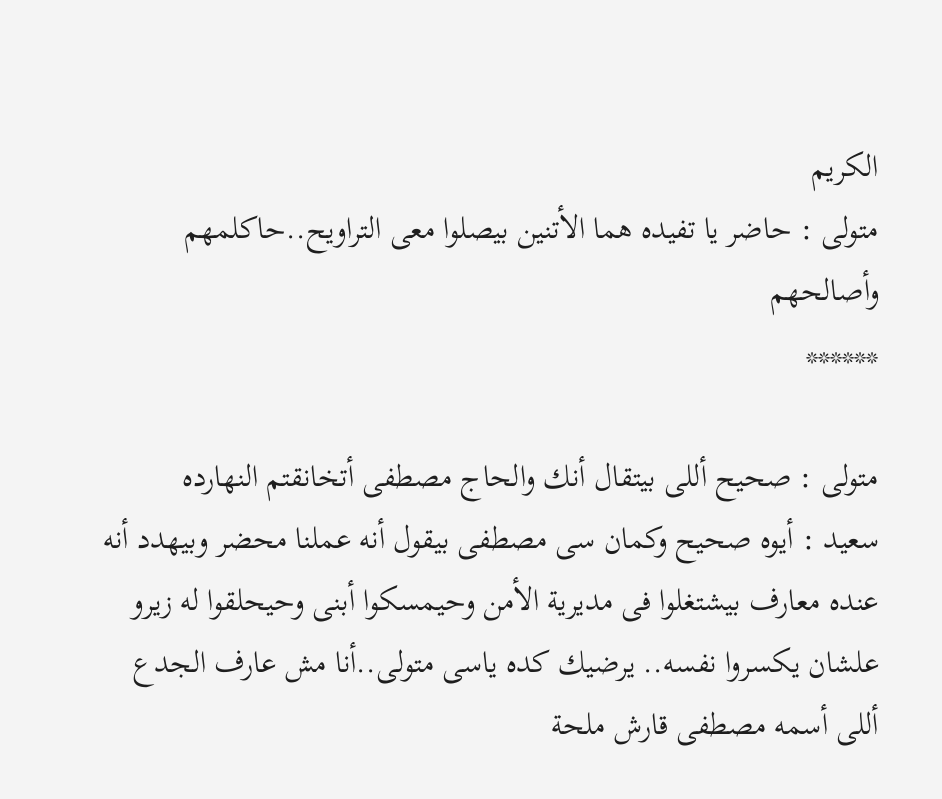الكريم
متولى : حاضر يا تفيده هما الأتنين بيصلوا معى التراويح..حاكلمهم وأصالحهم
******

متولى : صحيح أللى بيتقال أنك والحاج مصطفى أتخانقتم النهارده
سعيد : أيوه صحيح وكمان سى مصطفى بيقول أنه عملنا محضر وبيهدد أنه عنده معارف بيشتغلوا فى مديرية الأمن وحيمسكوا أبنى وحيحلقوا له زيرو علشان يكسروا نفسه.. يرضيك كده ياسى متولى..أنا مش عارف الجدع أللى أسمه مصطفى قارش ملحة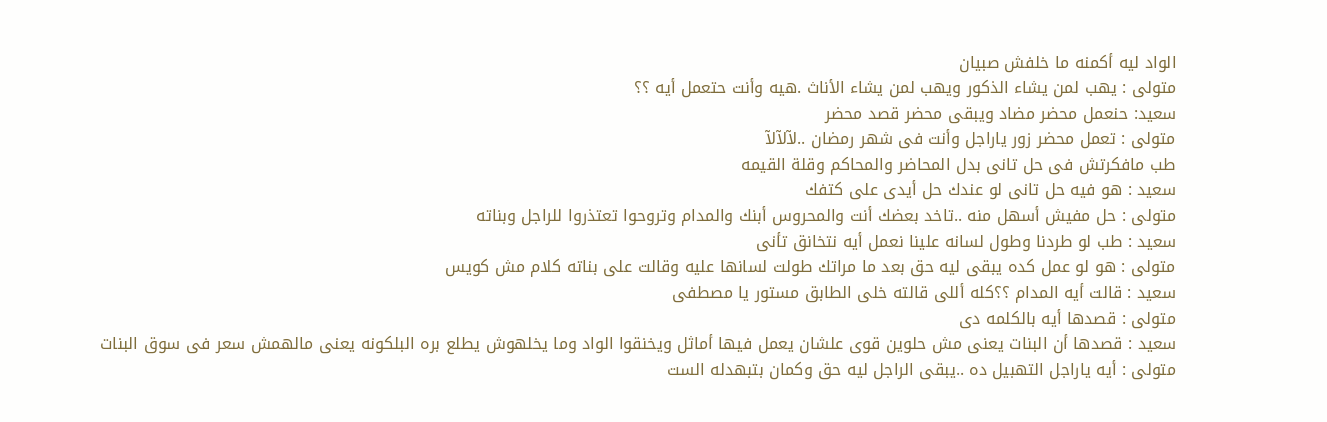الواد ليه أكمنه ما خلفش صبيان
متولى : يهب لمن يشاء الذكور ويهب لمن يشاء الأناث .هيه وأنت حتعمل أيه ؟؟
سعيد: حنعمل محضر مضاد ويبقى محضر قصد محضر
متولى : تعمل محضر زور ياراجل وأنت فى شهر رمضان ..لآلآلآ
طب مافكرتش فى حل تانى بدل المحاضر والمحاكم وقلة القيمه
سعيد : هو فيه حل تانى لو عندك حل أيدى على كتفك
متولى : حل مفيش أسهل منه ..تاخد بعضك أنت والمحروس أبنك والمدام وتروحوا تعتذروا للراجل وبناته
سعيد : طب لو طردنا وطول لسانه علينا نعمل أيه نتخانق تأنى
متولى : هو لو عمل كده يبقى ليه حق بعد ما مراتك طولت لسانها عليه وقالت على بناته كلام مش كويس
سعيد : قالت أيه المدام ؟؟كله أللى قالته خلى الطابق مستور يا مصطفى
متولى : قصدها أيه بالكلمه دى
سعيد : قصدها أن البنات يعنى مش حلوين قوى علشان يعمل فيها أماثل ويخنقوا الواد وما يخلهوش يطلع بره البلكونه يعنى مالهمش سعر فى سوق البنات
متولى : أيه ياراجل التهبيل ده ..يبقى الراجل ليه حق وكمان بتبهدله الست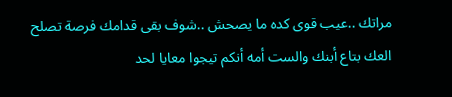مراتك ..عيب قوى كده ما يصحش ..شوف بقى قدامك فرصة تصلح العك بتاع أبنك والست أمه أنكم تيجوا معايا لحد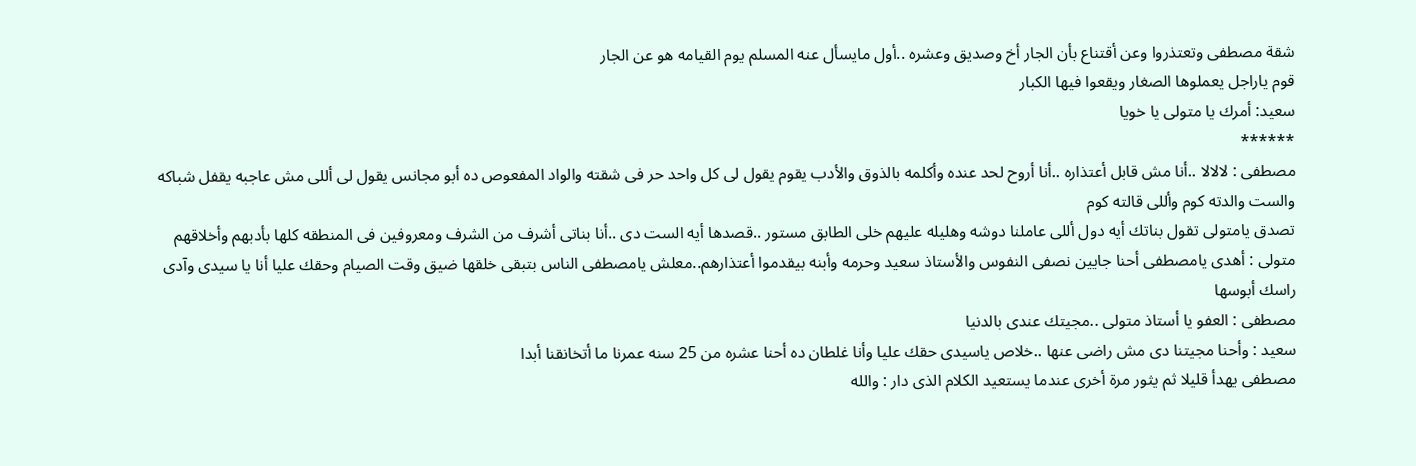شقة مصطفى وتعتذروا وعن أقتناع بأن الجار أخ وصديق وعشره ..أول مايسأل عنه المسلم يوم القيامه هو عن الجار
قوم ياراجل يعملوها الصغار ويقعوا فيها الكبار
سعيد: أمرك يا متولى يا خويا
******
مصطفى : لالالا ..أنا مش قابل أعتذاره ..أنا أروح لحد عنده وأكلمه بالذوق والأدب يقوم يقول لى كل واحد حر فى شقته والواد المفعوص ده أبو مجانس يقول لى أللى مش عاجبه يقفل شباكه والست والدته كوم وأللى قالته كوم
تصدق يامتولى تقول بناتك أيه دول أللى عاملنا دوشه وهليله عليهم خلى الطابق مستور ..قصدها أيه الست دى ..أنا بناتى أشرف من الشرف ومعروفين فى المنطقه كلها بأدبهم وأخلاقهم
متولى : أهدى يامصطفى أحنا جايين نصفى النفوس والأستاذ سعيد وحرمه وأبنه بيقدموا أعتذارهم..معلش يامصطفى الناس بتبقى خلقها ضيق وقت الصيام وحقك عليا أنا يا سيدى وآدى راسك أبوسها
مصطفى : العفو يا أستاذ متولى ..مجيتك عندى بالدنيا
سعيد : وأحنا مجيتنا دى مش راضى عنها ..خلاص ياسيدى حقك عليا وأنا غلطان ده أحنا عشره من 25 سنه عمرنا ما أتخانقنا أبدا
مصطفى يهدأ قليلا ثم يثور مرة أخرى عندما يستعيد الكلام الذى دار : والله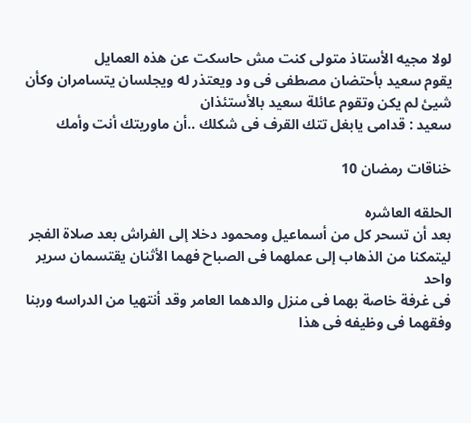لولا مجيه الأستاذ متولى كنت مش حاسكت عن هذه العمايل
يقوم سعيد بأحتضان مصطفى فى ود ويعتذر له ويجلسان يتسامران وكأن شيئ لم يكن وتقوم عائلة سعيد بالأستئذان
سعيد : قدامى يابغل تتك القرف فى شكلك ..أن ماوريتك أنت وأمك

خناقات رمضان 10

الحلقه العاشره
بعد أن تسحر كل من أسماعيل ومحمود دخلا إلى الفراش بعد صلاة الفجر ليتمكنا من الذهاب إلى عملهما فى الصباح فهما الأثنان يقتسمان سرير واحد
فى غرفة خاصة بهما فى منزل والدهما العامر وقد أنتهيا من الدراسه وربنا وفقهما فى وظيفه فى هذا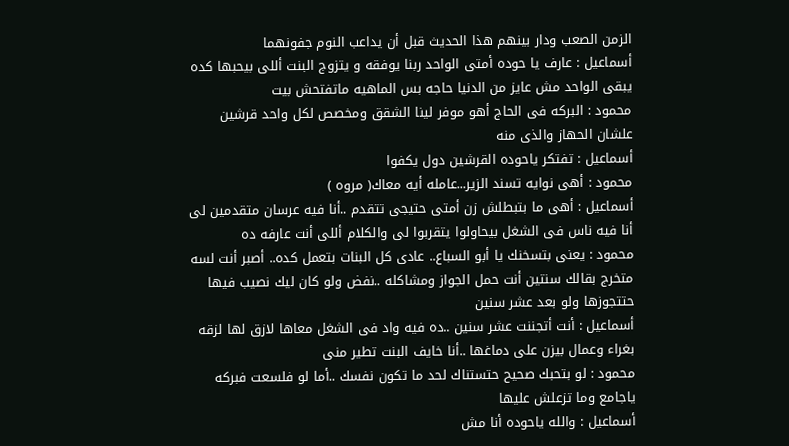الزمن الصعب ودار بينهم هذا الحديث قبل أن يداعب النوم جفونهما
أسماعيل : عارف يا حوده أمتى الواحد ربنا يوفقه و يتزوج البنت أللى بيحبها كده يبقى الواحد مش عايز من الدنيا حاجه بس الماهيه ماتفتحش بيت
محمود : البركه فى الحاج أهو موفر لينا الشقق ومخصص لكل واحد قرشين علشان الحهاز والذى منه
أسماعيل : تفتكر ياحوده القرشين دول يكفوا
محمود : أهى نوايه تسند الزير...عامله أيه معاك( مروه )
أسماعيل : أهى ما بتبطلش زن أمتى حتيجى تتقدم ..أنا فيه عرسان متقدمين لى
أنا فيه ناس فى الشغل بيحاولوا يتقربوا لى والكلام أللى أنت عارفه ده
محمود : يعنى بتسخنك يا أبو السباع.. عادى كل البنات بتعمل كده.. أصبر أنت لسه متخرج بقالك سنتين أنت حمل الجواز ومشاكله ..نفض ولو كان ليك نصيب فيها حتتجوزها ولو بعد عشر سنين
أسماعيل : أنت أتجننت عشر سنين ..ده فيه واد فى الشغل معاها لازق لها لزقه بغراء وعمال بيزن على دماغها ..أنا خايف البنت تطير منى
محمود : لو بتحبك صحيح حتستناك لحد ما تكون نفسك ..أما لو فلسعت فبركه ياجامع وما تزعلش عليها
أسماعيل : والله ياحوده أنا مش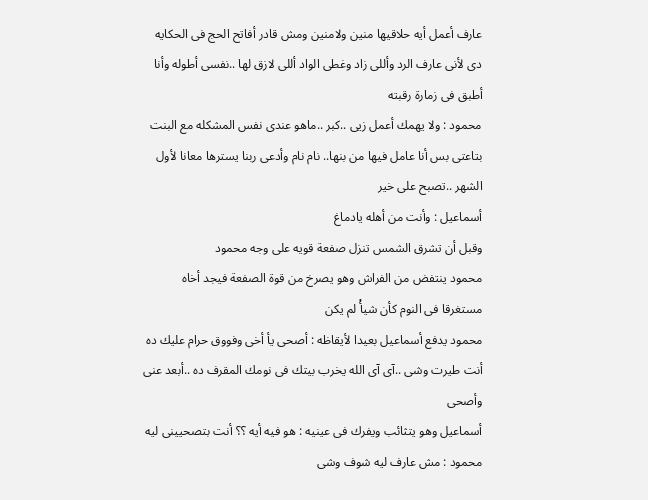عارف أعمل أيه حلاقيها منين ولامنين ومش قادر أفاتح الحج فى الحكايه دى لأنى عارف الرد وأللى زاد وغطى الواد أللى لازق لها ..نفسى أطوله وأنا أطبق فى زمارة رقبته
محمود : ولا يهمك أعمل زيى ..كبر ..ماهو عندى نفس المشكله مع البنت بتاعتى بس أنا عامل فيها من بنها.. نام نام وأدعى ربنا يسترها معانا لأول الشهر ..تصبح على خير
أسماعيل : وأنت من أهله يادماغ
وقبل أن تشرق الشمس تنزل صفعة قويه على وجه محمود
محمود ينتفض من الفراش وهو يصرخ من قوة الصفعة فيجد أخاه مستغرقا فى النوم كأن شيأْ لم يكن
محمود يدفع أسماعيل بعيدا لأيقاظه : أصحى يأ أخى وفووق حرام عليك ده أنت طيرت وشى ..آى آى الله يخرب بيتك فى نومك المقرف ده ..أبعد عنى وأصحى
أسماعيل وهو يتثائب ويفرك فى عينيه : هو فيه أيه ؟؟ أنت بتصحيينى ليه
محمود : مش عارف ليه شوف وشى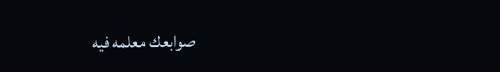صوابعك معلمه فيه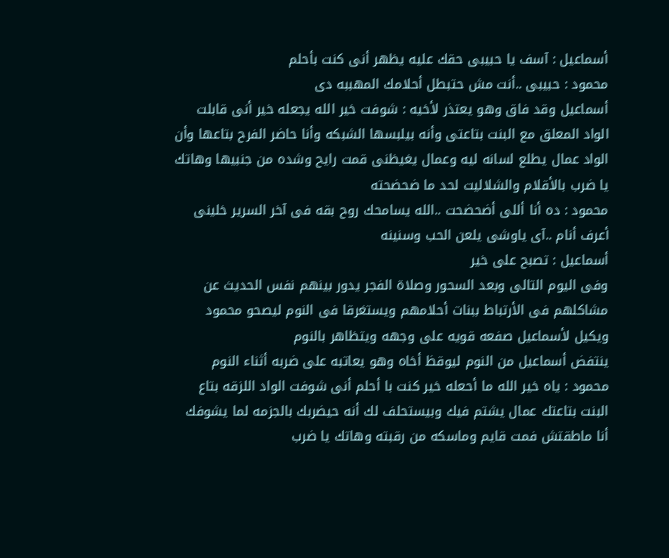أسماعيل : آسف يا حبيبى حقك عليه يظهر أنى كنت بأحلم
محمود : حبيبى ..أنت مش حتبطل أحلامك المهببه دى
أسماعيل وقد فاق وهو يعتذر لأخيه : شوفت خير الله يجعله خير أنى قابلت الواد المعلق مع البنت بتاعتى وأنه بيلبسها الشبكه وأنا حاضر الفرح بتاعها وأن الواد عمال يطلع لسانه ليه وعمال يغيظنى قمت رايح وشده من جنبيها وهاتك يا ضرب بالأقلام والشلاليت لحد ما ضحضحته
محمود : ده أنا أللى أضحضحت ..الله يسامحك روح بقه فى آخر السرير خلينى أعرف أنام ..آى ياوشى يلعن الحب وسنينه
أسماعيل : تصبح على خير
وفى اليوم التالى وبعد السحور وصلاة الفجر يدور بينهم نفس الحديث عن مشاكلهم فى الأرتباط ببنات أحلامهم ويستغرقا فى النوم ليصحو محمود ويكيل لأسماعيل صفعه قويه على وجهه ويتظاهر بالنوم
ينتفض أسماعيل من النوم ليوقظ أخاه وهو يعاتبه على ضربه أثناء النوم
محمود : ياه خير الله ما أحعله خير كنت با أحلم أنى شوفت الواد اللزقه بتاع البنت بتاعتك عمال يشتم فيك وبيستحلف لك أنه حيضربك بالجزمه لما يشوفك
أنا ماطقتش فمت قايم وماسكه من رقبته وهاتك يا ضرب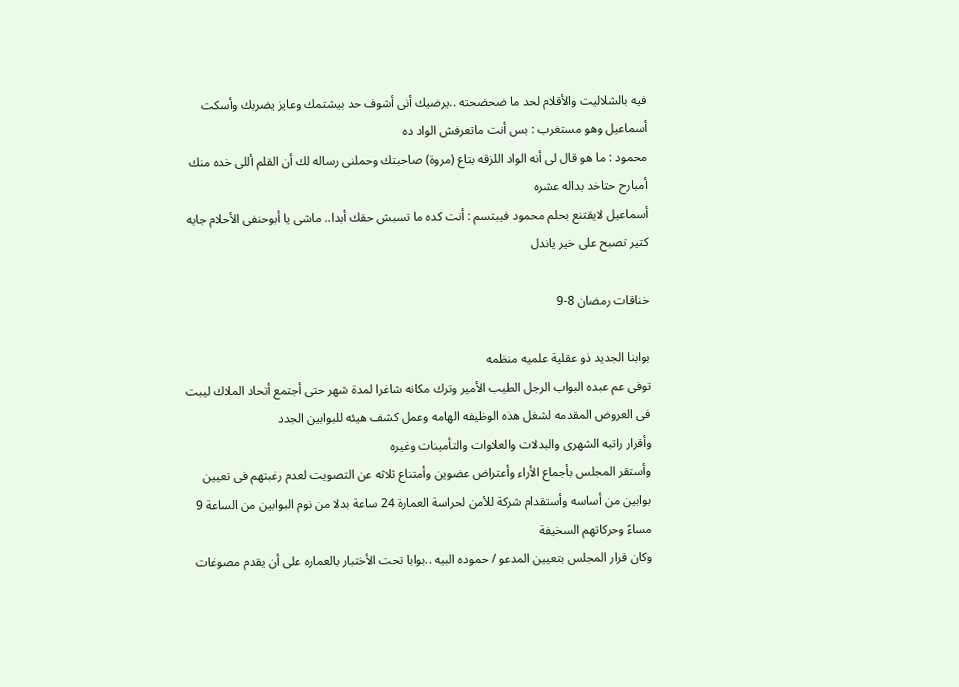فيه بالشلاليت والأقلام لحد ما ضحضحته ..يرضيك أنى أشوف حد بيشتمك وعايز يضربك وأسكت
أسماعيل وهو مستغرب : بس أنت ماتعرفش الواد ده
محمود : ما هو قال لى أنه الواد اللزقه بتاع (مروة) صاحبتك وحملنى رساله لك أن القلم أللى خده منك أمبارح حتاخد بداله عشره
أسماعيل لايقتنع بحلم محمود فيبتسم : أنت كده ما تسبش حقك أبدا.. ماشى يا أبوحنفى الأحلام جايه كتير تصبح على خير ياندل

خناقات رمضان 8-9

بوابنا الجديد ذو عقلية علميه منظمه
توفى عم عبده البواب الرجل الطيب الأمير وترك مكانه شاغرا لمدة شهر حتى أجتمع أتحاد الملاك ليبت فى العروض المقدمه لشغل هذه الوظيفه الهامه وعمل كشف هيئه للبوابين الجدد
وأقرار راتبه الشهرى والبدلات والعلاوات والتأمينات وغيره
وأستقر المجلس بأجماع الأراء وأعتراض عضوين وأمتناع ثلاثه عن التصويت لعدم رغبتهم فى تعيين بوابين من أساسه وأستقدام شركة للأمن لحراسة العمارة 24 ساعة بدلا من نوم البوابين من الساعة 9 مساءً وحركاتهم السخيفة
وكان قرار المجلس بتعيين المدعو / حموده البيه ..بوابا تحت الأختبار بالعماره على أن يقدم مصوغات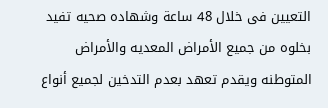التعيين فى خلال 48 ساعة وشهاده صحيه تفيد بخلوه من جميع الأمراض المعديه والأمراض المتوطنه ويقدم تعهد بعدم التدخين لجميع أنواع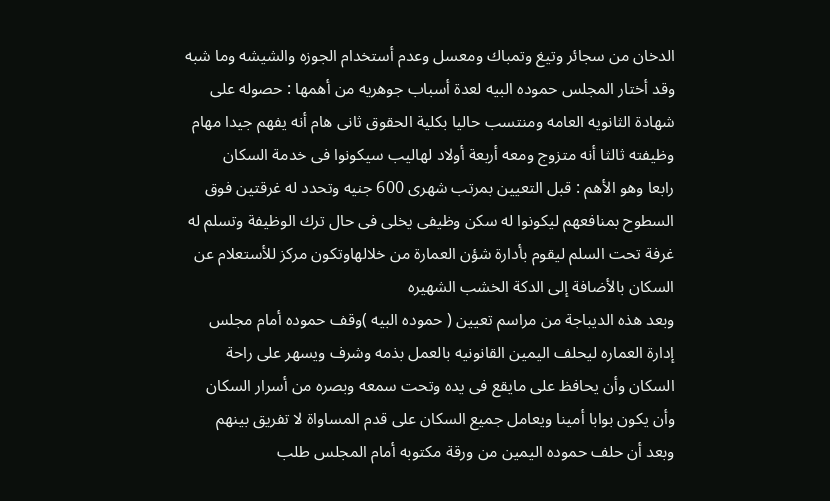الدخان من سجائر وتيغ وتمباك ومعسل وعدم أستخدام الجوزه والشيشه وما شبه
وقد أختار المجلس حموده البيه لعدة أسباب جوهريه من أهمها : حصوله على شهادة الثانويه العامه ومنتسب حاليا بكلية الحقوق ثانى هام أنه يفهم جيدا مهام وظيفته ثالثا أنه متزوج ومعه أربعة أولاد لهاليب سيكونوا فى خدمة السكان
رابعا وهو الأهم : قبل التعيين بمرتب شهرى 600 جنيه وتحدد له غرقتين فوق السطوح بمنافعهم ليكونوا له سكن وظيفى يخلى فى حال ترك الوظيفة وتسلم له غرفة تحت السلم ليقوم بأدارة شؤن العمارة من خلالهاوتكون مركز للأستعلام عن السكان بالأضافة إلى الدكة الخشب الشهيره
وبعد هذه الديباجة من مراسم تعيين ( حموده البيه )وقف حموده أمام مجلس إدارة العماره ليحلف اليمين القانونيه بالعمل بذمه وشرف ويسهر على راحة السكان وأن يحافظ على مايقع فى يده وتحت سمعه وبصره من أسرار السكان وأن يكون بوابا أمينا ويعامل جميع السكان على قدم المساواة لا تفريق بينهم
وبعد أن حلف حموده اليمين من ورقة مكتوبه أمام المجلس طلب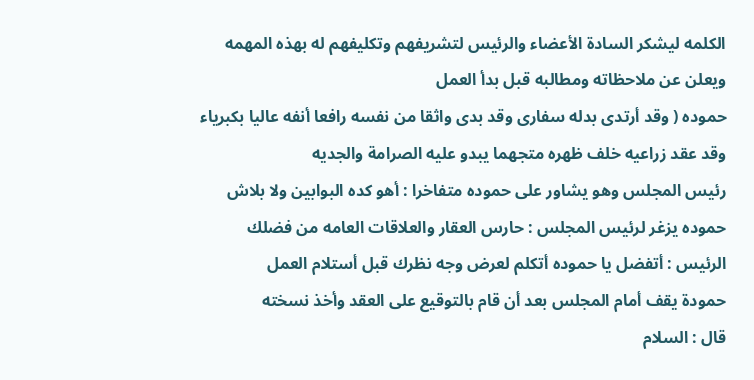الكلمه ليشكر السادة الأعضاء والرئيس لتشريفهم وتكليفهم له بهذه المهمه ويعلن عن ملاحظاته ومطالبه قبل بدأ العمل
حموده ( وقد أرتدى بدله سفارى وقد بدى واثقا من نفسه رافعا أنفه عاليا بكبرياء وقد عقد زراعيه خلف ظهره متجهما يبدو عليه الصرامة والجديه
رئيس المجلس وهو يشاور على حموده متفاخرا : أهو كده البوابين ولا بلاش
حموده يزغر لرئيس المجلس : حارس العقار والعلاقات العامه من فضلك
الرئيس : أتفضل يا حموده أتكلم لعرض وجه نظرك قبل أستلام العمل
حمودة يقف أمام المجلس بعد أن قام بالتوقيع على العقد وأخذ نسخته
قال : السلام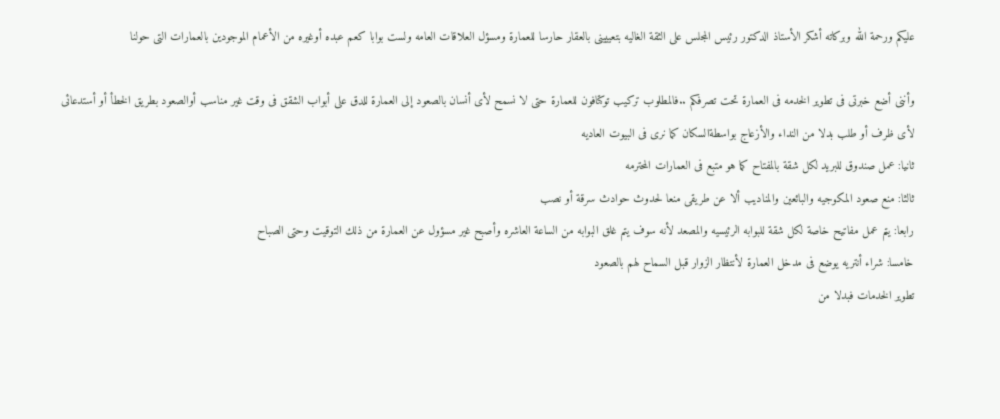عليكم ورحمة الله وبركاته أشكر الأستاذ الدكتور رئيس المجلس على الثقة الغاليه بتعييينى بالعقار حارسا للعمارة ومسؤل العلاقات العامه ولست بوابا كعم عبده أوغيره من الأعمام الموجودين بالعمارات التى حولنا

وأننى أضع خبرتى فى تطوير الخدمه فى العمارة تحت تصرفكم ..فالمطلوب تركيب توكتافون للعمارة حتى لا نسمح لأى أنسان بالصعود إلى العمارة للدق على أبواب الشقق فى وقت غير مناسب أوالصعود بطريق الخطأ أو أستدعائى لأى ظرف أو طلب بدلا من النداء والأزعاج بواسطةالسكان كما نرى فى البيوت العاديه
ثانيا: عمل صندوق للبريد لكل شقة بالمفتاح كما هو متبع فى العمارات المحترمه
ثالثا: منع صعود المكوجيه والبائعين والمناديب ألا عن طريقى منعا لحدوث حوادث سرقة أو نصب
رابعا: يتم عمل مفاتيح خاصة لكل شقة للبوابه الرئيسيه والمصعد لأنه سوف يتم غلق البوابه من الساعة العاشره وأصبح غير مسؤول عن العمارة من ذلك التوقيت وحتى الصباح
خامسا: شراء أنتريه يوضع فى مدخل العمارة لأنتظار الزوار قبل السماح لهم بالصعود
تطوير الخدمات فبدلا من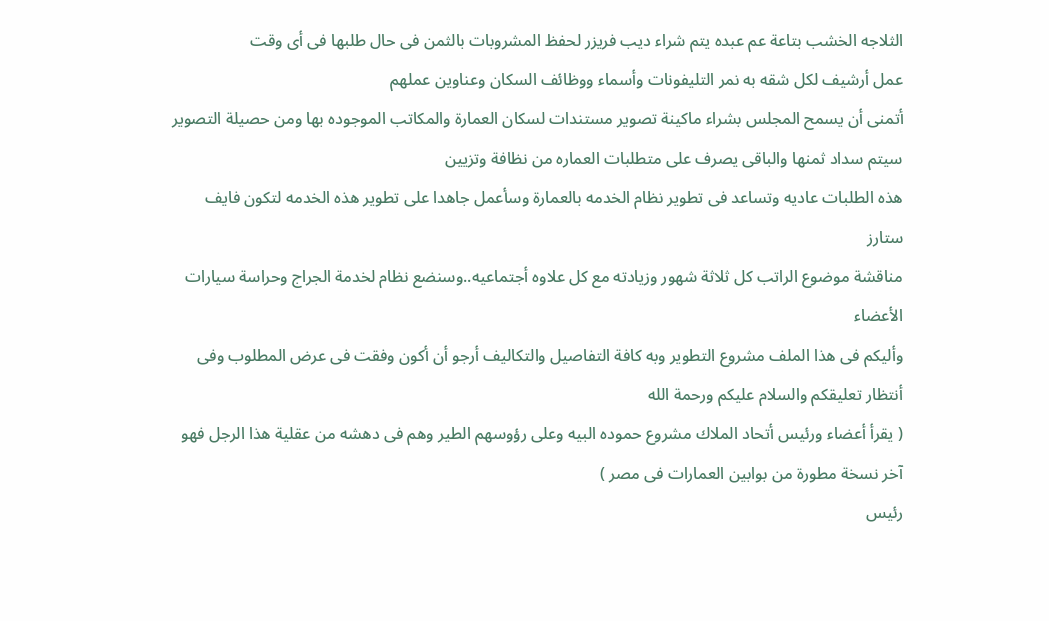الثلاجه الخشب بتاعة عم عبده يتم شراء ديب فريزر لحفظ المشروبات بالثمن فى حال طلبها فى أى وقت
عمل أرشيف لكل شقه به نمر التليفونات وأسماء ووظائف السكان وعناوين عملهم
أتمنى أن يسمح المجلس بشراء ماكينة تصوير مستندات لسكان العمارة والمكاتب الموجوده بها ومن حصيلة التصوير سيتم سداد ثمنها والباقى يصرف على متطلبات العماره من نظافة وتزيين
هذه الطلبات عاديه وتساعد فى تطوير نظام الخدمه بالعمارة وسأعمل جاهدا على تطوير هذه الخدمه لتكون فايف ستارز
مناقشة موضوع الراتب كل ثلاثة شهور وزيادته مع كل علاوه أجتماعيه..وسنضع نظام لخدمة الجراج وحراسة سيارات الأعضاء
وأليكم فى هذا الملف مشروع التطوير وبه كافة التفاصيل والتكاليف أرجو أن أكون وفقت فى عرض المطلوب وفى أنتظار تعليقكم والسلام عليكم ورحمة الله
( يقرأ أعضاء ورئيس أتحاد الملاك مشروع حموده البيه وعلى رؤوسهم الطير وهم فى دهشه من عقلية هذا الرجل فهو آخر نسخة مطورة من بوابين العمارات فى مصر )
رئيس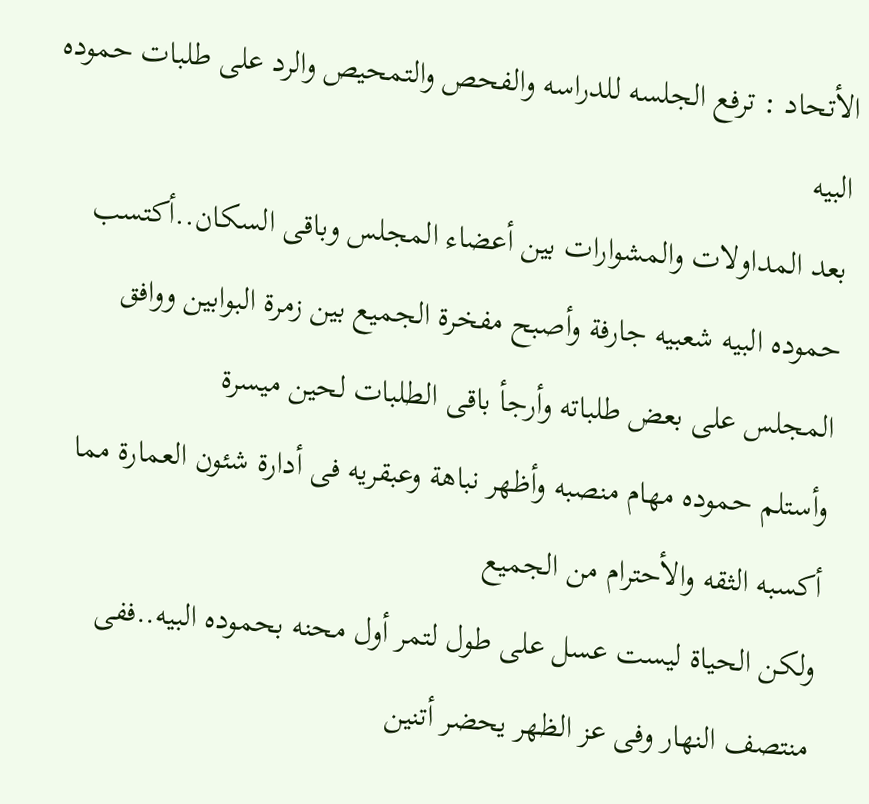الأتحاد : ترفع الجلسه للدراسه والفحص والتمحيص والرد على طلبات حموده البيه
بعد المداولات والمشوارات بين أعضاء المجلس وباقى السكان..أكتسب حموده البيه شعبيه جارفة وأصبح مفخرة الجميع بين زمرة البوابين ووافق المجلس على بعض طلباته وأرجأ باقى الطلبات لحين ميسرة
وأستلم حموده مهام منصبه وأظهر نباهة وعبقريه فى أدارة شئون العمارة مما أكسبه الثقه والأحترام من الجميع
ولكن الحياة ليست عسل على طول لتمر أول محنه بحموده البيه..ففى منتصف النهار وفى عز الظهر يحضر أتنين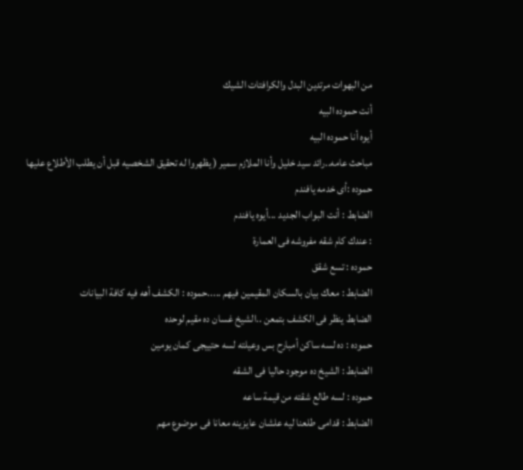من البهوات مرتدين البدل والكرافتات الشيك
أنت حموده البيه
أيوه أنا حموده البيه
مباحث عامه..رائد سيد خليل وأنا الملازم سمير ( يظهروا له تحقيق الشخصيه قبل أن يطلب الأطلاع عليها
حموده :أى خدمه يافندم
الضابط : أنت البواب الجديد ...أيوه يافندم
: عندك كام شقه مفروشه فى العمارة
حموده : تسع شقق
الضابط : معاك بيان بالسكان المقيمين فيهم .....حموده : الكشف أهه فيه كافة البيانات
الضابط ينظر فى الكشف بتمعن ..الشيخ غسان ده مقيم لوحده
حموده : ده لسه ساكن أمبارح بس وعيلته لسه حتييجى كمان يومين
الضابط : الشيخ ده موجود حاليا فى الشقه
حموده : لسه طالع شقته من قيمة ساعه
الضابط : قدامى طلعنا ليه علشان عايزينه معانا فى موضوع مهم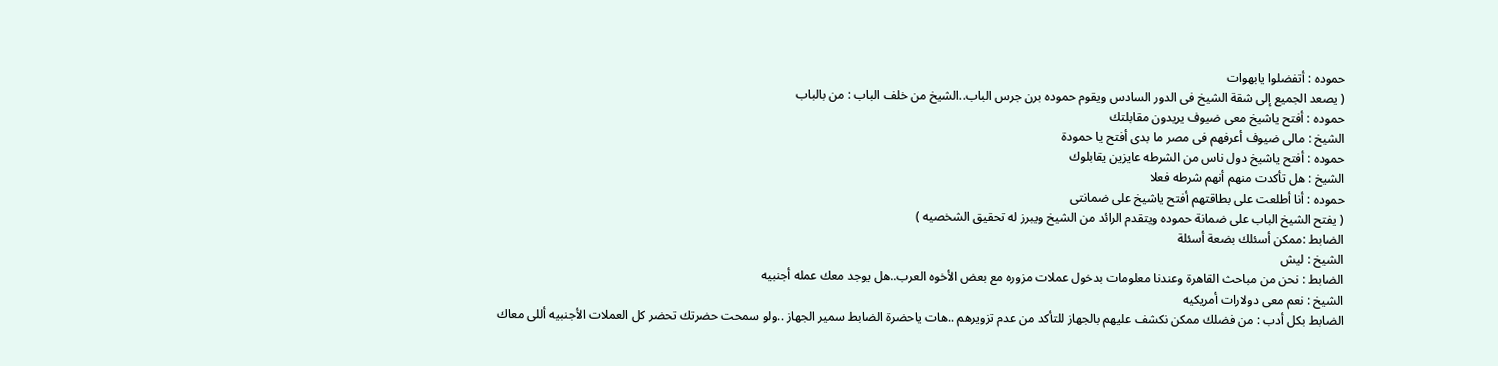حموده : أتفضلوا يابهوات
( يصعد الجميع إلى شقة الشيخ فى الدور السادس ويقوم حموده برن جرس الباب..الشيخ من خلف الباب : من بالباب
حموده : أفتح ياشيخ معى ضيوف يريدون مقابلتك
الشيخ : مالى ضيوف أعرفهم فى مصر ما بدى أفتح يا حمودة
حموده : أفتح ياشيخ دول ناس من الشرطه عايزين يقابلوك
الشيخ : هل تأكدت منهم أنهم شرطه فعلا
حموده : أنا أطلعت على بطاقتهم أفتح ياشيخ على ضمانتى
( يفتح الشيخ الباب على ضمانة حموده ويتقدم الرائد من الشيخ ويبرز له تحقيق الشخصيه )
الضابط :ممكن أسئلك بضعة أسئلة
الشيخ : ليش
الضابط : نحن من مباحث القاهرة وعندنا معلومات بدخول عملات مزوره مع بعض الأخوه العرب..هل يوجد معك عمله أجنبيه
الشيخ : نعم معى دولارات أمريكيه
الضابط بكل أدب : من فضلك ممكن نكشف عليهم بالجهاز للتأكد من عدم تزويرهم ..هات ياحضرة الضابط سمير الجهاز ..ولو سمحت حضرتك تحضر كل العملات الأجنبيه أللى معاك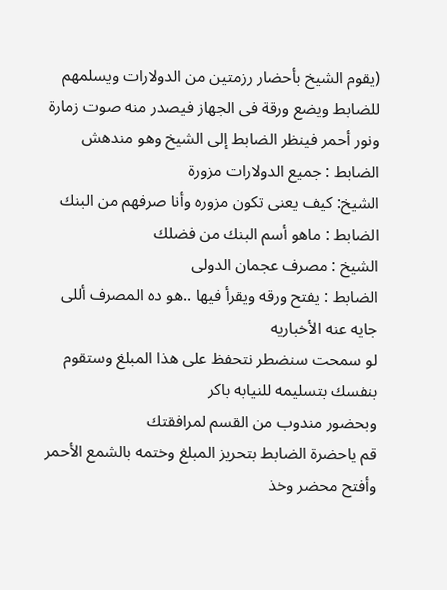(يقوم الشيخ بأحضار رزمتين من الدولارات ويسلمهم للضابط ويضع ورقة فى الجهاز فيصدر منه صوت زمارة ونور أحمر فينظر الضابط إلى الشيخ وهو مندهش
الضابط : جميع الدولارات مزورة
الشيخ: كيف يعنى تكون مزوره وأنا صرفهم من البنك
الضابط : ماهو أسم البنك من فضلك
الشيخ : مصرف عجمان الدولى
الضابط : يفتح ورقه ويقرأ فيها ..هو ده المصرف أللى جايه عنه الأخباريه
لو سمحت سنضطر نتحفظ على هذا المبلغ وستقوم بنفسك بتسليمه للنيابه باكر
وبحضور مندوب من القسم لمرافقتك
قم ياحضرة الضابط بتحريز المبلغ وختمه بالشمع الأحمر وأفتح محضر وخذ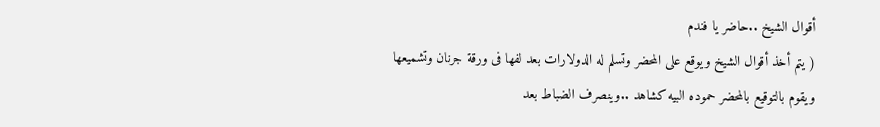أقوال الشيخ ..حاضر يا فندم
( يتم أخذ أقوال الشيخ ويوقع على المحضر وتسلم له الدولارات بعد لفها فى ورقة جرنان وتشميعها ويقوم بالتوقيع بالمحضر حموده البيه كشاهد ..وينصرف الضباط بعد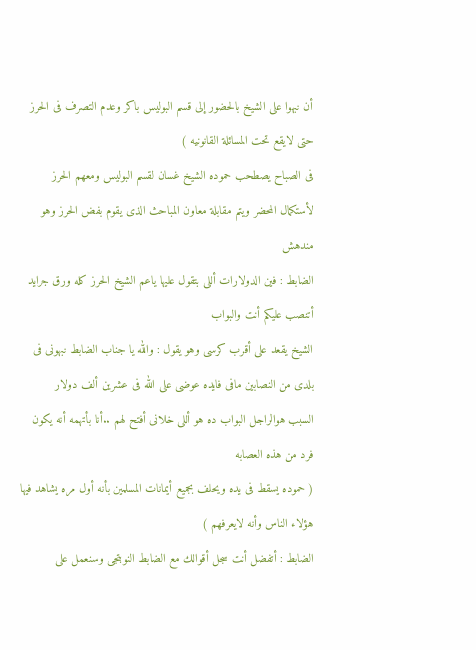أن نبهوا على الشيخ بالحضور إلى قسم البوليس باكر وعدم التصرف فى الحرز حتى لايقع تحت المسائلة القانونيه )
فى الصباح يصطحب حموده الشيخ غسان لقسم البوليس ومعهم الحرز لأستكمال المحضر ويتم مقابلة معاون المباحث الذى يقوم بفض الحرز وهو مندهش
الضابط : فين الدولارات أللى بتقول عليها ياعم الشيخ الحرز كله ورق جرايد
أتنصب عليكم أنت والبواب
الشيخ يقعد على أقرب كرسى وهو يقول : والله يا جناب الضابط نبهونى فى بلدى من النصابين مافى فايده عوضى على الله فى عشرين ألف دولار
السبب هوالراجل البواب ده هو أللى خلانى أفتح لهم ..أنا بأتهمه أنه يكون فرد من هذه العصابه
( حموده يسقط فى يده ويحلف بجميع أيمانات المسلمين بأنه أول مره يشاهد فيها هؤلاء الناس وأنه لايعرفهم )
الضابط : أتفضل أنت سجل أقوالك مع الضابط النوبتجى وسنعمل على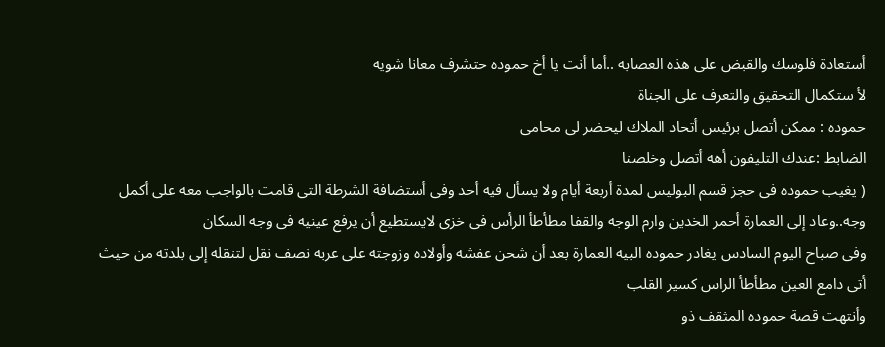أستعادة فلوسك والقبض على هذه العصابه ..أما أنت يا أخ حموده حتشرف معانا شويه
لأ ستكمال التحقيق والتعرف على الجناة
حموده : ممكن أتصل برئيس أتحاد الملاك ليحضر لى محامى
الضابط :عندك التليفون أهه أتصل وخلصنا
( يغيب حموده فى حجز قسم البوليس لمدة أربعة أيام ولا يسأل فيه أحد وفى أستضافة الشرطة التى قامت بالواجب معه على أكمل وجه..وعاد إلى العمارة أحمر الخدين وارم الوجه والقفا مطأطأ الرأس فى خزى لايستطيع أن يرفع عينيه فى وجه السكان
وفى صباح اليوم السادس يغادر حموده البيه العمارة بعد أن شحن عفشه وأولاده وزوجته على عربه نصف نقل لتنقله إلى بلدته من حيث أتى دامع العين مطأطأ الراس كسير القلب
وأنتهت قصة حموده المثقف ذو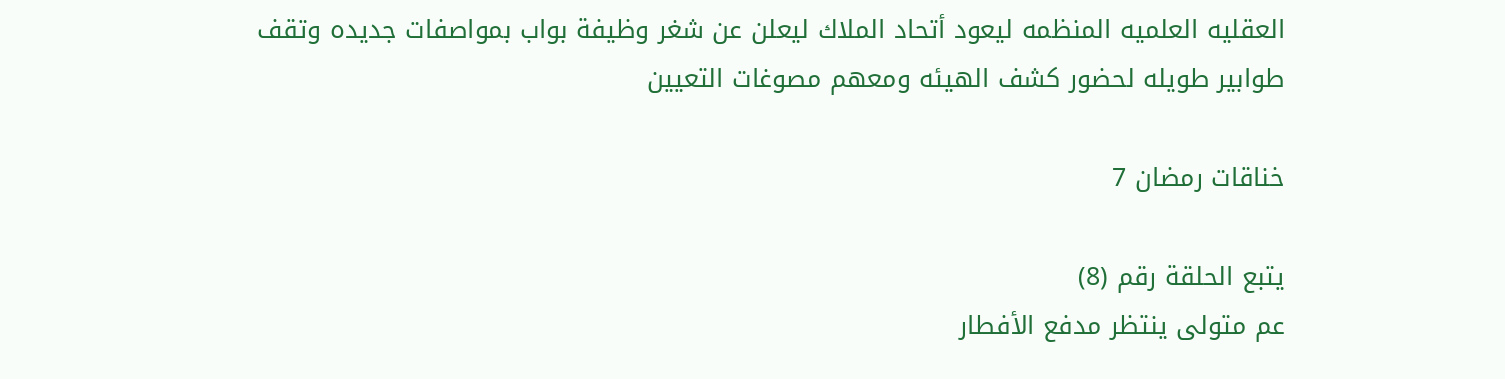العقليه العلميه المنظمه ليعود أتحاد الملاك ليعلن عن شغر وظيفة بواب بمواصفات جديده وتقف طوابير طويله لحضور كشف الهيئه ومعهم مصوغات التعيين

خناقات رمضان 7

يتبع الحلقة رقم (8)
عم متولى ينتظر مدفع الأفطار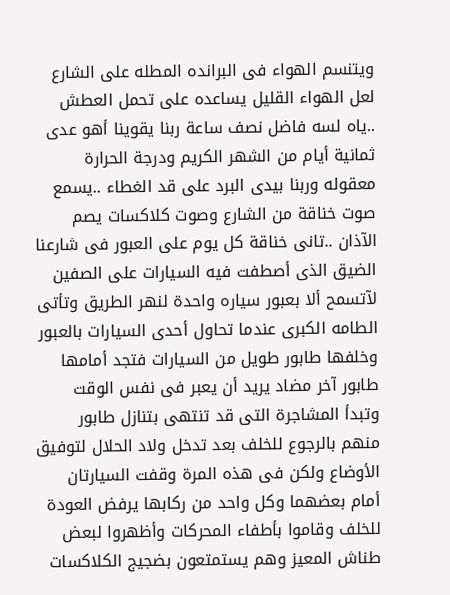ويتنسم الهواء فى البرانده المطله على الشارع
لعل الهواء القليل يساعده على تحمل العطش ..ياه لسه فاضل نصف ساعة ربنا يقوينا أهو عدى ثمانية أيام من الشهر الكريم ودرجة الحرارة معقوله وربنا بيدى البرد على قد الغطاء ..يسمع صوت خناقة من الشارع وصوت كلاكسات يصم الآذان ..تانى خناقة كل يوم على العبور فى شارعنا الضيق الذى أصطفت فيه السيارات على الصفين لآتسمح ألا بعبور سياره واحدة لنهر الطريق وتأتى الطامه الكبرى عندما تحاول أحدى السيارات بالعبور وخلفها طابور طويل من السيارات فتجد أمامها طابور آخر مضاد يريد أن يعبر فى نفس الوقت وتبدأ المشاجرة التى قد تنتهى بتنازل طابور منهم بالرجوع للخلف بعد تدخل ولاد الحلال لتوفيق الأوضاع ولكن فى هذه المرة وقفت السيارتان أمام بعضهما وكل واحد من ركابها يرفض العودة للخلف وقاموا بأطفاء المحركات وأظهروا لبعض طناش المعيز وهم يستمتعون بضجيج الكلاكسات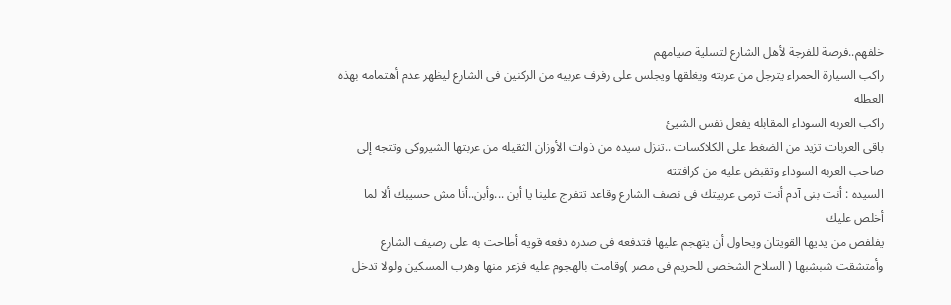خلفهم..فرصة للفرجة لأهل الشارع لتسلية صيامهم
راكب السيارة الحمراء يترجل من عربته ويغلقها ويجلس على رفرف عربيه من الركنين فى الشارع ليظهر عدم أهتمامه بهذه العطله
راكب العربه السوداء المقابله يفعل نفس الشيئ
باقى العربات تزيد من الضغط على الكلاكسات ..تنزل سيده من ذوات الأوزان الثقيله من عربتها الشيروكى وتتجه إلى صاحب العربه السوداء وتقبض عليه من كرافتته
السيده : أنت بنى آدم أنت ترمى عربيتك فى نصف الشارع وقاعد تتفرج علينا يا أبن ...وأبن..أنا مش حسيبك ألا لما أخلص عليك
يفلفص من يديها القويتان ويحاول أن يتهجم عليها فتدفعه فى صدره دفعه قويه أطاحت به على رصيف الشارع وأمتشقت شبشبها ( السلاح الشخصى للحريم فى مصر )وقامت بالهجوم عليه فزعر منها وهرب المسكين ولولا تدخل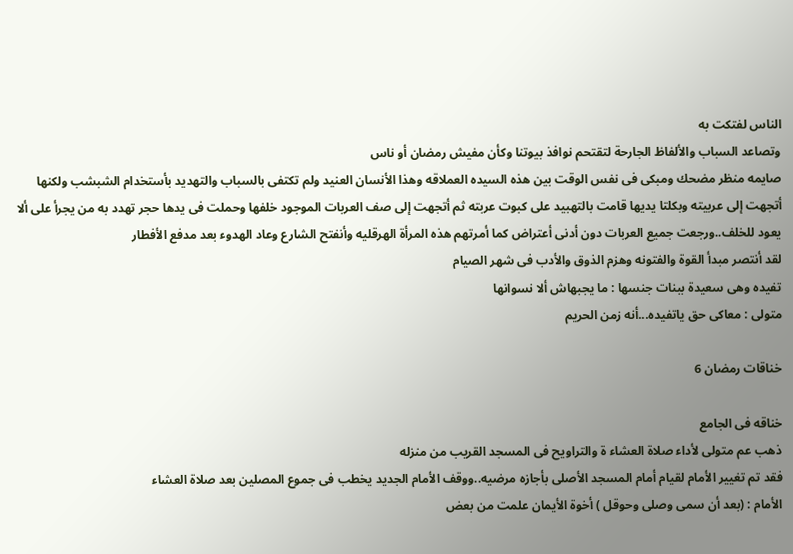الناس لفتكت به
وتصاعد السباب والألفاظ الجارحة لتقتحم نوافذ بيوتنا وكأن مفيش رمضان أو ناس
صايمه منظر مضحك ومبكى فى نفس الوقت بين هذه السيده العملاقه وهذا الأنسان العنيد ولم تكتفى بالسباب والتهديد بأستخدام الشبشب ولكنها أتجهت إلى عربيته وبكلتا يديها قامت بالتهبيد على كبوت عربته ثم أتجهت إلى صف العربات الموجود خلفها وحملت فى يدها حجر تهدد به من يجرأ على ألا يعود للخلف..ورجعت جميع العربات دون أدنى أعتراض كما أمرتهم هذه المرأة الهرقليه وأنفتح الشارع وعاد الهدوء بعد مدفع الأفطار
لقد أنتصر مبدأ القوة والفتونه وهزم الذوق والأدب فى شهر الصيام
تفيده وهى سعيدة ببنات جنسها : ما يجبهاش ألا نسوانها
متولى : معاكى حق ياتفيده...أنه زمن الحريم

خناقات رمضان 6

خناقه فى الجامع
ذهب عم متولى لأداء صلاة العشاء ة والتراويح فى المسجد القريب من منزله
فقد تم تغيير الأمام لقيام أمام المسجد الأصلى بأجازه مرضيه..ووقف الأمام الجديد يخطب فى جموع المصلين بعد صلاة العشاء
الأمام : (بعد أن سمى وصلى وحوقل ) أخوة الأيمان علمت من بعض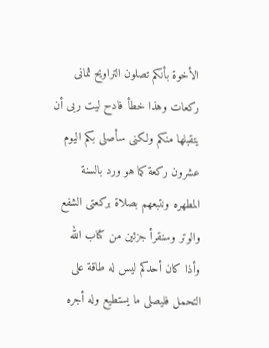الأخوة بأنكم تصلون التراويح ثمانى ركعات وهذا خطأ فادح ليت ربى أن يتقبلها منكم ولكنى سأصلى بكم اليوم عشرون ركعة كما هو ورد بالسنة المطهره ونتبعهم بصلاة بركعتى الشفع والوتر وسنقرأ جزئين من كتاب الله وأذا كان أحدكم ليس له طاقة على التحمل فليصلى ما يستطيع وله أجره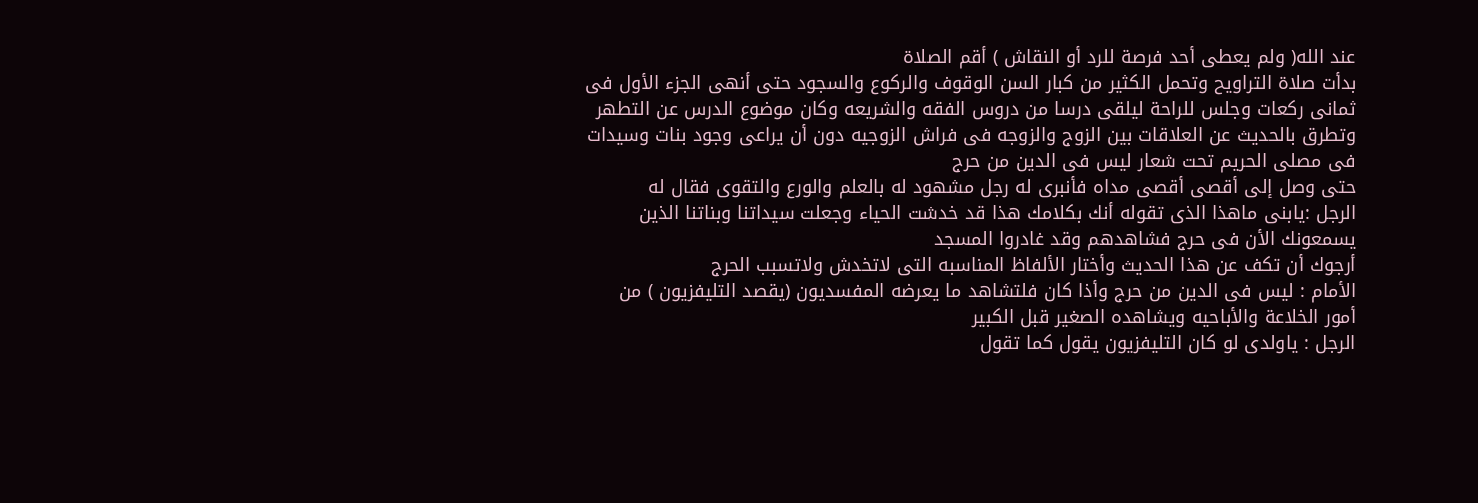عند الله( ولم يعطى أحد فرصة للرد أو النقاش ) أقم الصلاة
بدأت صلاة التراويح وتحمل الكثير من كبار السن الوقوف والركوع والسجود حتى أنهى الجزء الأول فى ثمانى ركعات وجلس للراحة ليلقى درسا من دروس الفقه والشريعه وكان موضوع الدرس عن التطهر وتطرق بالحديث عن العلاقات بين الزوج والزوجه فى فراش الزوجيه دون أن يراعى وجود بنات وسيدات فى مصلى الحريم تحت شعار ليس فى الدين من حرج
حتى وصل إلى أقصى أقصى مداه فأنبرى له رجل مشهود له بالعلم والورع والتقوى فقال له
الرجل :يابنى ماهذا الذى تقوله أنك بكلامك هذا قد خدشت الحياء وجعلت سيداتنا وبناتنا الذين يسمعونك الأن فى حرج فشاهدهم وقد غادروا المسجد
أرجوك أن تكف عن هذا الحديث وأختار الألفاظ المناسبه التى لاتخدش ولاتسبب الحرج
الأمام : ليس فى الدين من حرج وأذا كان فلتشاهد ما يعرضه المفسديون (يقصد التليفزيون ) من أمور الخلاعة والأباحيه ويشاهده الصغير قبل الكبير
الرجل : ياولدى لو كان التليفزيون يقول كما تقول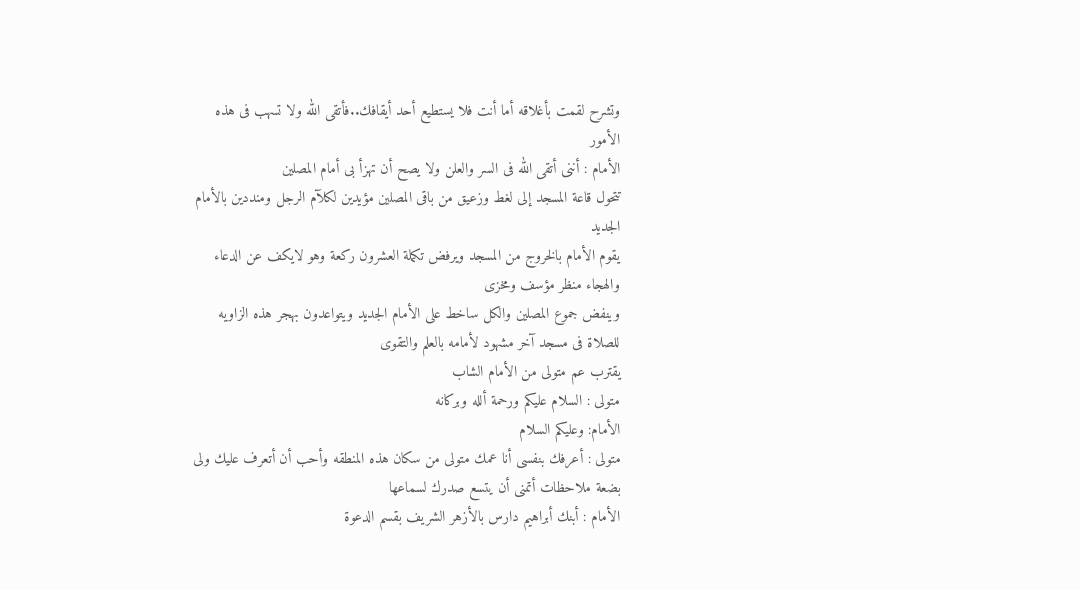وتشرح لقمت بأغلاقه أما أنت فلا يستطيع أحد أيقافك..فأتقى الله ولا تسهب فى هذه الأمور
الأمام : أننى أتقى الله فى السر والعلن ولا يصح أن تهزأ بى أمام المصلين
تتحول قاعة المسجد إلى لغط وزعيق من باقى المصلين مؤيدين لكلآم الرجل ومنددين بالأمام الجديد
يقوم الأمام بالخروج من المسجد ويرفض تكملة العشرون ركعة وهو لايكف عن الدعاء والهجاء منظر مؤسف ومخزى
وينفض جموع المصلين والكل ساخط على الأمام الجديد ويتواعدون بهجر هذه الزاويه للصلاة فى مسجد آخر مشهود لأمامه بالعلم والتقوى
يقترب عم متولى من الأمام الشاب
متولى : السلام عليكم ورحمة ألله وبركانه
الأمام: وعليكم السلام
متولى : أعرفك بنفسى أنا عمك متولى من سكان هذه المنطقه وأحب أن أتعرف عليك ولى بضعة ملاحظات أتمنى أن يتسع صدرك لسماعها
الأمام : أبنك أبراهيم دارس بالأزهر الشريف بقسم الدعوة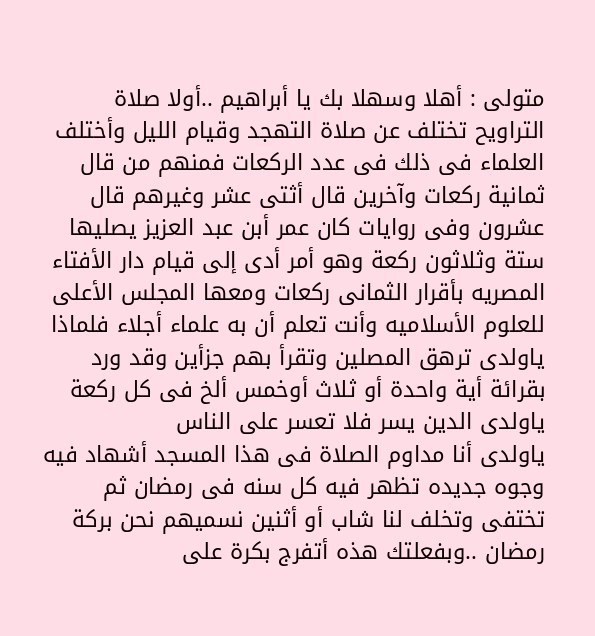متولى : أهلا وسهلا بك يا أبراهيم ..أولا صلاة التراويح تختلف عن صلاة التهجد وقيام الليل وأختلف العلماء فى ذلك فى عدد الركعات فمنهم من قال ثمانية ركعات وآخرين قال أثتى عشر وغيرهم قال عشرون وفى روايات كان عمر أبن عبد العزيز يصليها ستة وثلاثون ركعة وهو أمر أدى إلى قيام دار الأفتاء المصريه بأقرار الثمانى ركعات ومعها المجلس الأعلى للعلوم الأسلاميه وأنت تعلم أن به علماء أجلاء فلماذا ياولدى ترهق المصلين وتقرأ بهم جزأين وقد ورد بقرائة أية واحدة أو ثلاث أوخمس ألخ فى كل ركعة ياولدى الدين يسر فلا تعسر على الناس
ياولدى أنا مداوم الصلاة فى هذا المسجد أشهاد فيه وجوه جديده تظهر فيه كل سنه فى رمضان ثم تختفى وتخلف لنا شاب أو أثنين نسميهم نحن بركة رمضان ..وبفعلتك هذه أتفرج بكرة على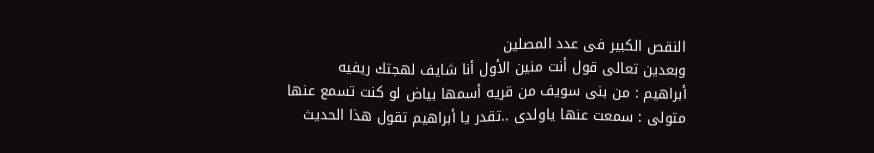النقص الكبير فى عدد المصلين
وبعدين تعالى قول أنت منين الأول أنا شايف لهجتك ريفيه
أبراهيم : من بنى سويف من قريه أسمها بياض لو كنت تسمع عنها
متولى : سمعت عنها ياولدى ..تقدر يا أبراهيم تقول هذا الحديث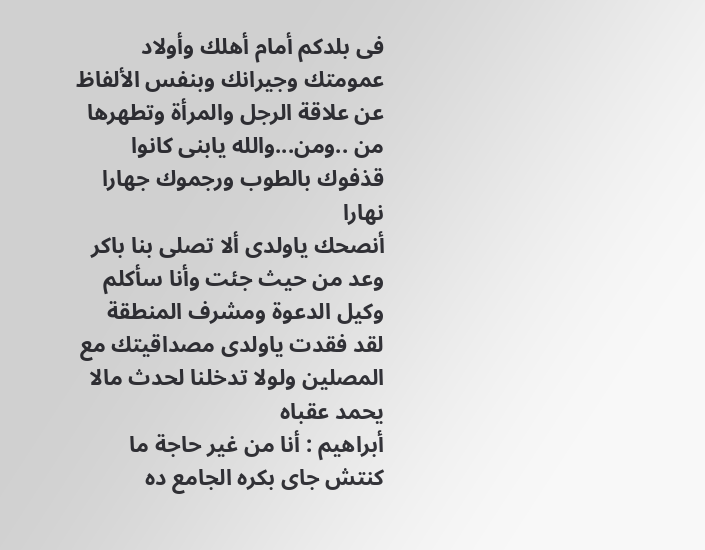فى بلدكم أمام أهلك وأولاد عمومتك وجيرانك وبنفس الألفاظ عن علاقة الرجل والمرأة وتطهرها من ..ومن...والله يابنى كانوا قذفوك بالطوب ورجموك جهارا نهارا
أنصحك ياولدى ألا تصلى بنا باكر وعد من حيث جئت وأنا سأكلم وكيل الدعوة ومشرف المنطقة
لقد فقدت ياولدى مصداقيتك مع المصلين ولولا تدخلنا لحدث مالا يحمد عقباه
أبراهيم : أنا من غير حاجة ما كنتش جاى بكره الجامع ده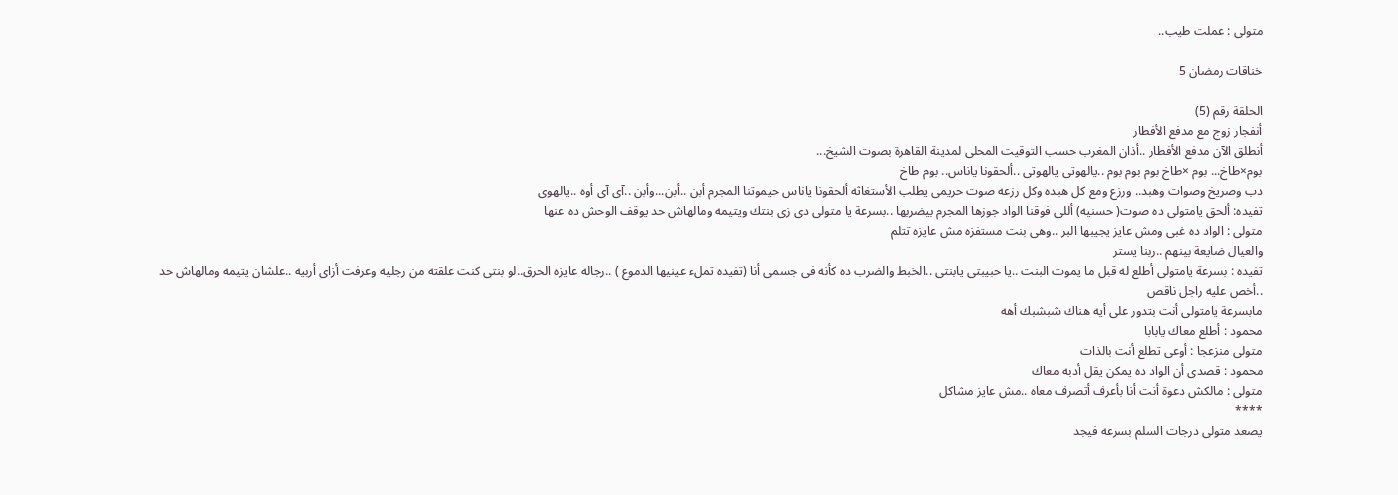متولى : عملت طيب..

خناقات رمضان 5

الحلقة رقم (5)
أنفجار زوج مع مدفع الأفطار
أنطلق الآن مدفع الأفطار ..أذان المغرب حسب التوقيت المحلى لمدينة القاهرة بصوت الشيخ...
بوم×طاخ... بوم ×طاخ بوم بوم بوم ..يالهوتى يالهوتى ..ألحقونا ياناس.. بوم طاخ
دب وصريخ وصوات وهبد.. ورزع ومع كل هبده وكل رزعه صوت حريمى يطلب الأستغاثه ألحقونا ياناس حيموتنا المجرم أبن ..أبن...وأبن ..آى آى أوه ..يالهوى
تفيده: ألحق يامتولى ده صوت( حسنيه) أللى فوقنا الواد جوزها المجرم بيضربها ..بسرعة يا متولى دى زى بنتك ويتيمه ومالهاش حد يوقف الوحش ده عنها
متولى : الواد ده غبى ومش عايز يجيبها البر ..وهى بنت مستفزه مش عايزه تتلم
والعيال ضايعة بينهم ..ربنا يستر
تفيده : بسرعة يامتولى أطلع له قبل ما يموت البنت ..يا حبيبتى يابنتى ..الخبط والضرب ده كأنه فى جسمى أنا (تفيده تملء عينيها الدموع ) ..رجاله عايزه الحرق..لو بنتى كنت علقته من رجليه وعرفت أزاى أربيه ..علشان يتيمه ومالهاش حد ..أخص عليه راجل ناقص
مابسرعة يامتولى أنت بتدور على أيه هناك شبشبك أهه
محمود : أطلع معاك يابابا
متولى منزعجا : أوعى تطلع أنت بالذات
محمود : قصدى أن الواد ده يمكن يقل أدبه معاك
متولى : مالكش دعوة أنت أنا بأعرف أتصرف معاه ..مش عايز مشاكل
****
يصعد متولى درجات السلم بسرعه فيجد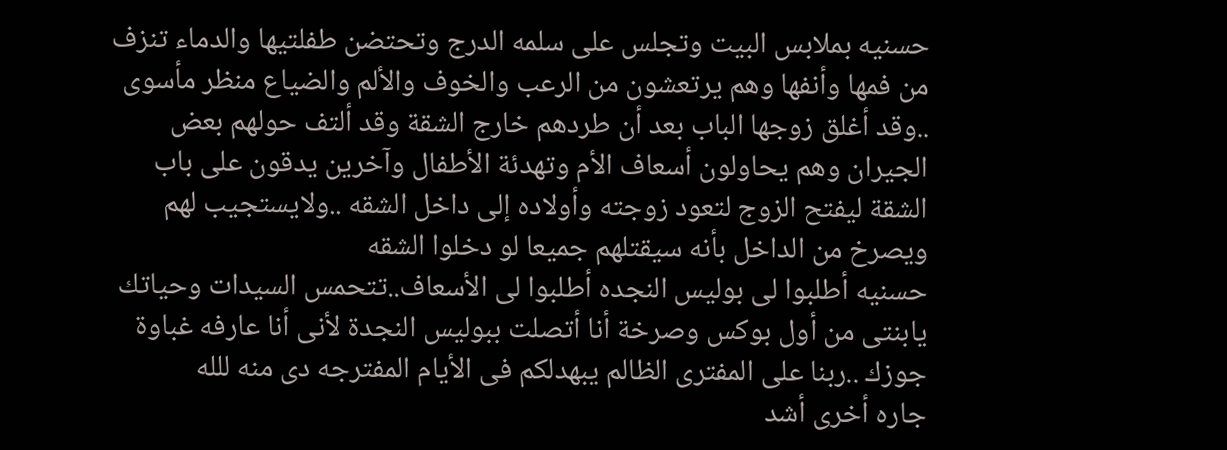حسنيه بملابس البيت وتجلس على سلمه الدرج وتحتضن طفلتيها والدماء تنزف من فمها وأنفها وهم يرتعشون من الرعب والخوف والألم والضياع منظر مأسوى ..وقد أغلق زوجها الباب بعد أن طردهم خارج الشقة وقد ألتف حولهم بعض الجيران وهم يحاولون أسعاف الأم وتهدئة الأطفال وآخرين يدقون على باب الشقة ليفتح الزوج لتعود زوجته وأولاده إلى داخل الشقه ..ولايستجيب لهم ويصرخ من الداخل بأنه سيقتلهم جميعا لو دخلوا الشقه
حسنيه أطلبوا لى بوليس النجده أطلبوا لى الأسعاف..تتحمس السيدات وحياتك يابنتى من أول بوكس وصرخة أنا أتصلت ببوليس النجدة لأنى أنا عارفه غباوة جوزك ..ربنا على المفترى الظالم يبهدلكم فى الأيام المفترجه دى منه للله
جاره أخرى أشد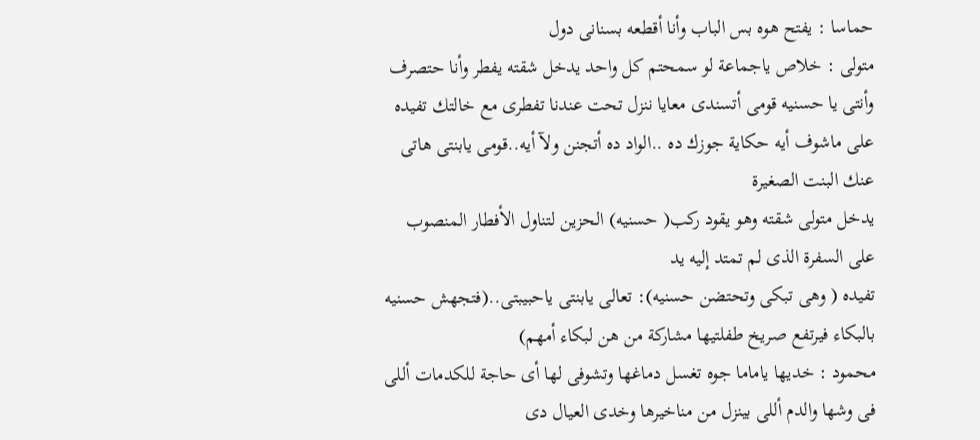حماسا : يفتح هوه بس الباب وأنا أقطعه بسنانى دول
متولى : خلاص ياجماعة لو سمحتم كل واحد يدخل شقته يفطر وأنا حتصرف
وأنتى يا حسنيه قومى أتسندى معايا ننزل تحت عندنا تفطرى مع خالتك تفيده
على ماشوف أيه حكاية جوزك ده ..الواد ده أتجنن ولآ أيه..قومى يابنتى هاتى عنك البنت الصغيرة
يدخل متولى شقته وهو يقود ركب( حسنيه) الحزين لتناول الأفطار المنصوب على السفرة الذى لم تمتد إليه يد
تفيده ( وهى تبكى وتحتضن حسنيه): تعالى يابنتى ياحبيبتى..(فتجهش حسنيه بالبكاء فيرتفع صريخ طفلتيها مشاركة من هن لبكاء أمهم)
محمود : خديها ياماما جوه تغسل دماغها وتشوفى لها أى حاجة للكدمات أللى فى وشها والدم أللى بينزل من مناخيرها وخدى العيال دى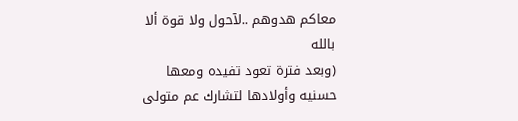معاكم هدوهم ..لآحول ولا قوة ألا بالله
(وبعد فترة تعود تفيده ومعها حسنيه وأولادها لتشارك عم متولى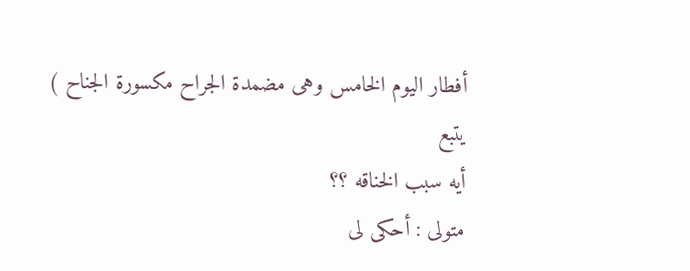أفطار اليوم الخامس وهى مضمدة الجراح مكسورة الجناح )
يتبع
أيه سبب الخناقه ؟؟
متولى : أحكى لى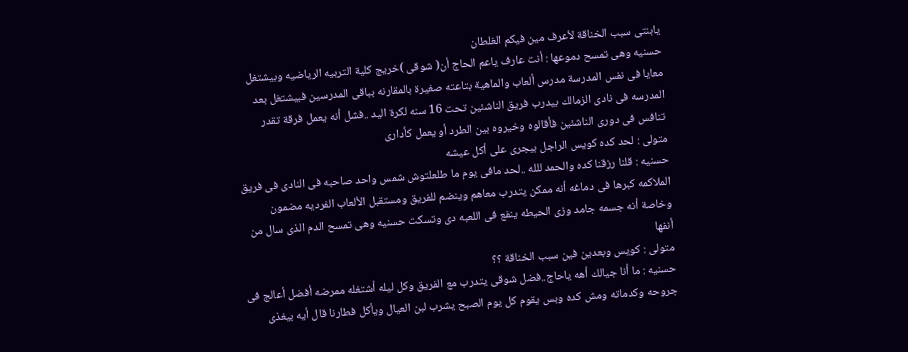يابنتى سبب الخناقة لأعرف مين فيكم الغلطان
حسنيه وهى تمسح دموعها : أنت عارف ياعم الحاج أن( شوقى )خريج كلية التربيه الرياضيه وبيشتغل معايا فى نفس المدرسة مدرس ألعاب والماهية بتاعته صغيرة بالمقارنه بباقى المدرسين فبيشتغل بعد المدرسه فى نادى الزمالك بيدرب فريق الناشئين تحت 16 سنه لكرة اليد ..فشل أنه يعمل فرقة تقدر تنافس فى دورى الناشئين فأقالوه وخيروه بين الطرد أو يعمل كأدارى
متولى : لحد كده كويس الراجل بيجرى على أكل عيشه
حسنيه : قلنا رزقنا كده والحمد للله ..لحد مافى يوم ما طلعلتوش شمس واحد صاحبه فى النادى فى فريق الملاكمه كبرها فى دماغه أنه ممكن يتدرب معاهم وينضم للفريق ومستقبل الألعاب الفرديه مضمون وخاصة أنه جسمه جامد وزى الحيطه ينفع فى اللعبه دى وتسكت حسنيه وهى تمسح الدم الذى سال من أنفها
متولى : كويس وبعدين فين سبب الخناقة ؟؟
حسنيه : ما أنا جيالك أهه ياحاج..فضل شوقى يتدرب مع الفريق وكل ليله أشتغله ممرضه أفضل أعالج فى جروحه وكدماته ومش كده وبس يقوم كل يوم الصبح يشرب لبن العيال ويأكل فطارنا قال أيه بيغذى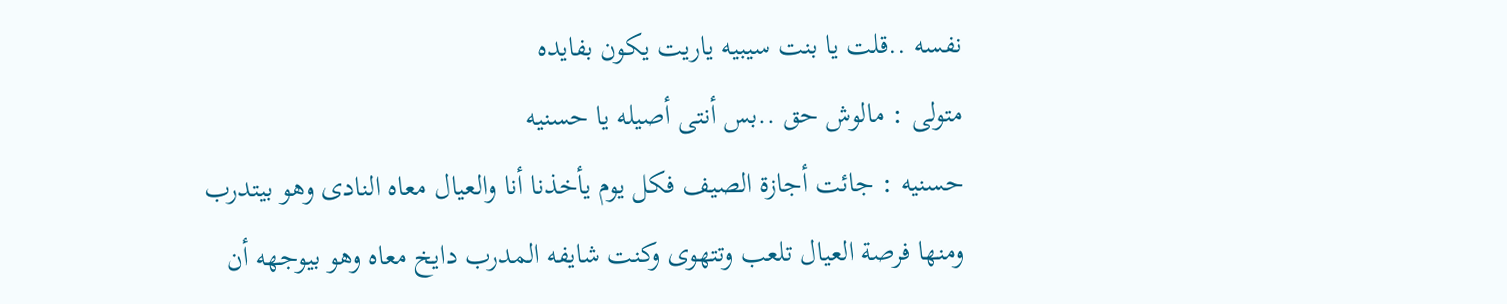نفسه ..قلت يا بنت سيبيه ياريت يكون بفايده
متولى : مالوش حق ..بس أنتى أصيله يا حسنيه
حسنيه : جائت أجازة الصيف فكل يوم يأخذنا أنا والعيال معاه النادى وهو بيتدرب
ومنها فرصة العيال تلعب وتتهوى وكنت شايفه المدرب دايخ معاه وهو بيوجهه أن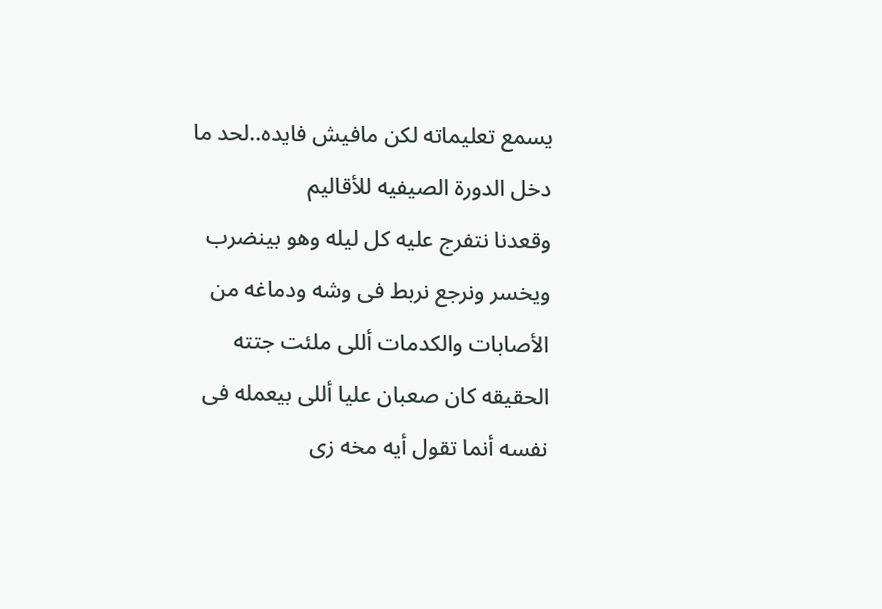يسمع تعليماته لكن مافيش فايده..لحد ما دخل الدورة الصيفيه للأقاليم
وقعدنا نتفرج عليه كل ليله وهو بينضرب ويخسر ونرجع نربط فى وشه ودماغه من الأصابات والكدمات أللى ملئت جتته الحقيقه كان صعبان عليا أللى بيعمله فى نفسه أنما تقول أيه مخه زى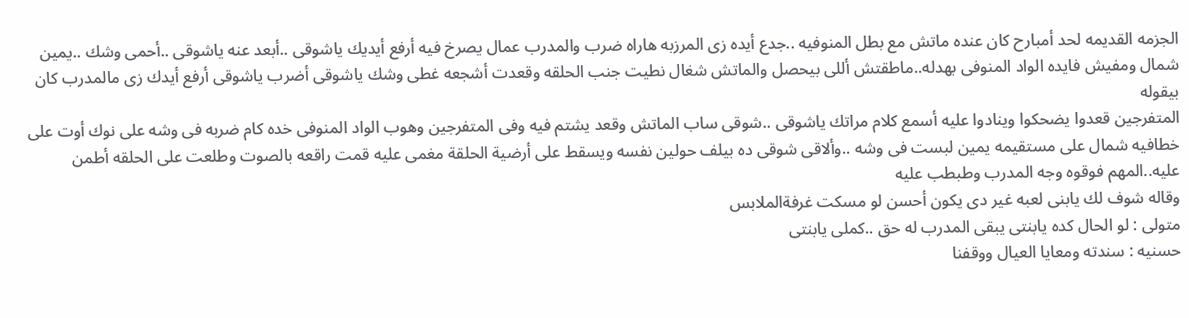الجزمه القديمه لحد أمبارح كان عنده ماتش مع بطل المنوفيه ..جدع أيده زى المرزبه هاراه ضرب والمدرب عمال يصرخ فيه أرفع أيديك ياشوقى ..أبعد عنه ياشوقى ..أحمى وشك ..يمين شمال ومفيش فايده الواد المنوفى بهدله..ماطقتش أللى بيحصل والماتش شغال نطيت جنب الحلقه وقعدت أشجعه غطى وشك ياشوقى أضرب ياشوقى أرفع أيدك زى مالمدرب كان بيقوله
المتفرجين قعدوا يضحكوا وينادوا عليه أسمع كلام مراتك ياشوقى ..شوقى ساب الماتش وقعد يشتم فيه وفى المتفرجين وهوب الواد المنوفى خده كام ضربه فى وشه على نوك أوت على خطافيه شمال على مستقيمه يمين لبست فى وشه ..وألاقى شوقى ده بيلف حولين نفسه ويسقط على أرضية الحلقة مغمى عليه قمت راقعه بالصوت وطلعت على الحلقه أطمن عليه..المهم فوقوه وجه المدرب وطبطب عليه
وقاله شوف لك يابنى لعبه غير دى يكون أحسن لو مسكت غرفةالملابس
متولى : لو الحال كده يابنتى يبقى المدرب له حق ..كملى يابنتى
حسنيه : سندته ومعايا العيال ووقفنا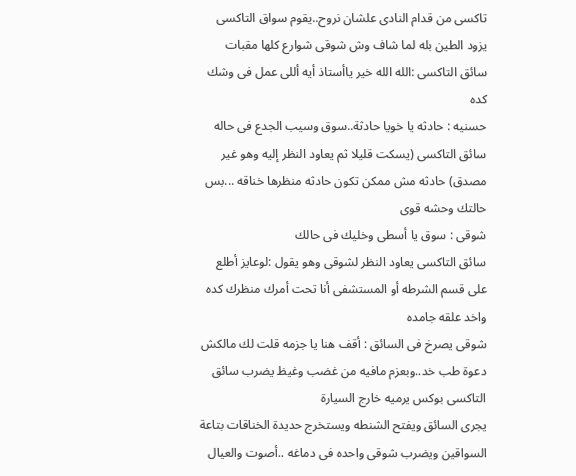تاكسى من قدام النادى علشان نروح..يقوم سواق التاكسى يزود الطين بله لما شاف وش شوقى شوارع كلها مقبات
سائق التاكسى :الله الله خير ياأستاذ أيه أللى عمل فى وشك كده
حسنيه : حادثه يا خويا حادثة..سوق وسيب الجدع فى حاله
سائق التاكسى (يسكت قليلا ثم يعاود النظر إليه وهو غير مصدق) حادثه مش ممكن تكون حادثه منظرها خناقه ...بس حالتك وحشه قوى
شوقى : سوق يا أسطى وخليك فى حالك
سائق التاكسى يعاود النظر لشوقى وهو يقول :لوعايز أطلع على قسم الشرطه أو المستشفى أنا تحت أمرك منظرك كده واخد علقه جامده
شوقى يصرخ فى السائق : أقف هنا يا جزمه قلت لك مالكش دعوة طب خد..وبعزم مافيه من غضب وغيظ يضرب سائق التاكسى بوكس يرميه خارج السيارة
يجرى السائق ويفتح الشنطه ويستخرج حديدة الخناقات بتاعة السواقين ويضرب شوقى واحده فى دماغه ..أصوت والعيال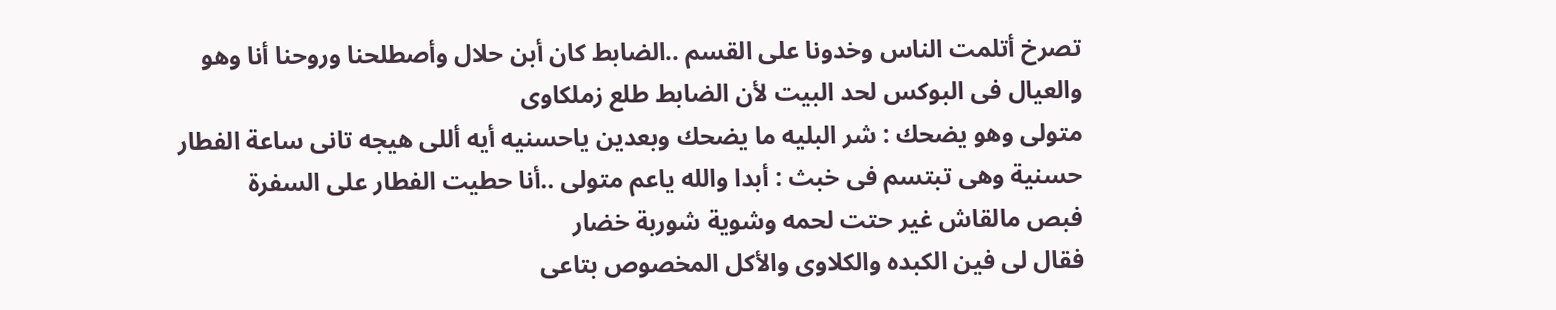تصرخ أتلمت الناس وخدونا على القسم ..الضابط كان أبن حلال وأصطلحنا وروحنا أنا وهو والعيال فى البوكس لحد البيت لأن الضابط طلع زملكاوى
متولى وهو يضحك : شر البليه ما يضحك وبعدين ياحسنيه أيه أللى هيجه تانى ساعة الفطار
حسنية وهى تبتسم فى خبث : أبدا والله ياعم متولى ..أنا حطيت الفطار على السفرة
فبص مالقاش غير حتت لحمه وشوية شوربة خضار
فقال لى فين الكبده والكلاوى والأكل المخصوص بتاعى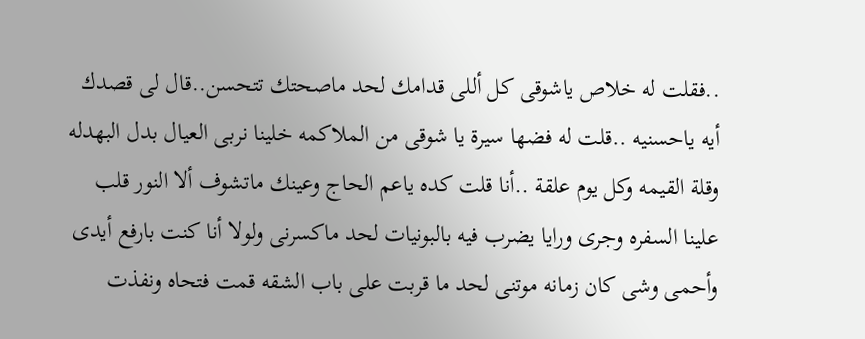..فقلت له خلاص ياشوقى كل أللى قدامك لحد ماصحتك تتحسن..قال لى قصدك أيه ياحسنيه ..قلت له فضها سيرة يا شوقى من الملاكمه خلينا نربى العيال بدل البهدله وقلة القيمه وكل يوم علقة ..أنا قلت كده ياعم الحاج وعينك ماتشوف ألا النور قلب علينا السفره وجرى ورايا يضرب فيه بالبونيات لحد ماكسرنى ولولا أنا كنت بارفع أيدى وأحمى وشى كان زمانه موتنى لحد ما قربت على باب الشقه قمت فتحاه ونفذت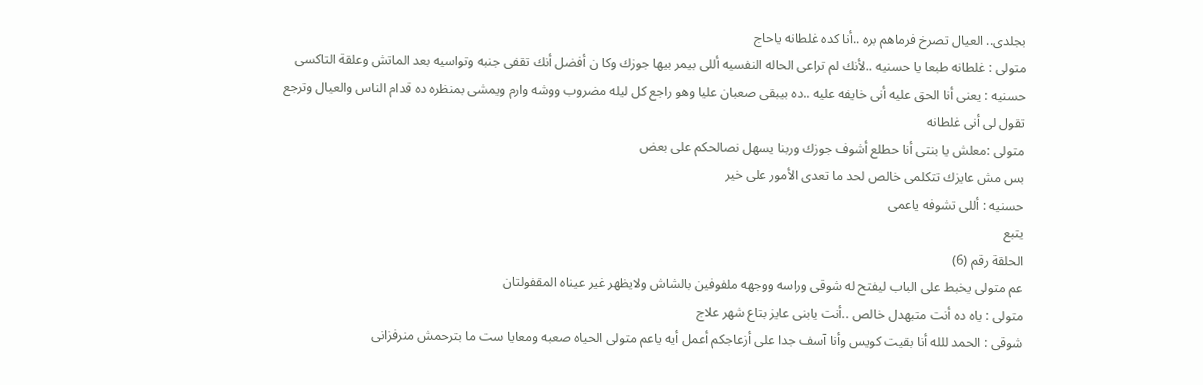بجلدى.. العيال تصرخ فرماهم بره ..أنا كده غلطانه ياحاج
متولى : غلطانه طبعا يا حسنيه ..لأنك لم تراعى الحاله النفسيه أللى بيمر بيها جوزك وكا ن أفضل أنك تقفى جنبه وتواسيه بعد الماتش وعلقة التاكسى
حسنيه : يعنى أنا الحق عليه أنى خايفه عليه ..ده بيبقى صعبان عليا وهو راجع كل ليله مضروب ووشه وارم ويمشى بمنظره ده قدام الناس والعيال وترجع تقول لى أنى غلطانه
متولى :معلش يا بنتى أنا حطلع أشوف جوزك وربنا يسهل نصالحكم على بعض
بس مش عايزك تتكلمى خالص لحد ما تعدى الأمور على خير
حسنيه : أللى تشوفه ياعمى
يتبع
الحلقة رقم (6)
عم متولى يخبط على الباب ليفتح له شوقى وراسه ووجهه ملفوفين بالشاش ولايظهر غير عيناه المقفولتان
متولى : ياه ده أنت متبهدل خالص ..أنت يابنى عايز بتاع شهر علاج
شوقى : الحمد للله أنا بقيت كويس وأنا آسف جدا على أزعاجكم أعمل أيه ياعم متولى الحياه صعبه ومعايا ست ما بترحمش منرفزانى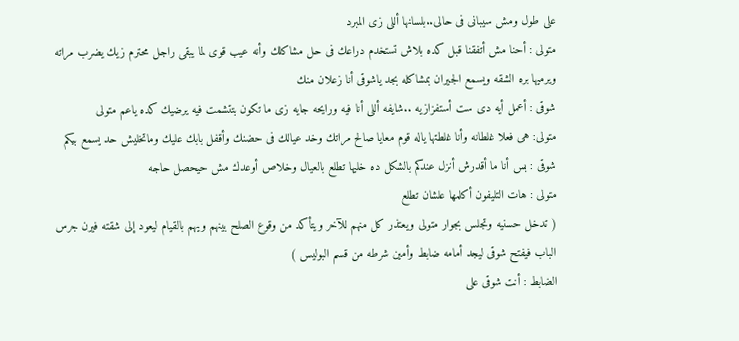على طول ومش سيبانى فى حالى..بلسانها أللى زى المبرد
متولى : أحنا مش أتفقنا قبل كده بلاش تستخدم دراعك فى حل مشاكلك وأنه عيب قوى لما يبقى راجل محترم زيك يضرب مراته ويرميها بره الشقه ويسمع الجيران بمشاكله بجد ياشوقى أنا زعلان منك
شوقى : أعمل أيه دى ست أستفزازيه ..شايفه أللى أنا فيه ورايحه جايه زى ما تكون بتتشمت فيه يرضيك كده ياعم متولى
متولى: هى فعلا غلطانه وأنا غلطتها ياله قوم معايا صالح مراتك وخد عيالك فى حضنك وأقفل بابك عليك وماتخليش حد يسمع بيكم
شوقى : بس أنا ما أقدرش أنزل عندكم بالشكل ده خليها تطلع بالعيال وخلاص أوعدك مش حيحصل حاجه
متولى : هات التليفون أكلمها علشان تطلع
( تدخل حسنيه وتجلس بجوار متولى ويعتذر كل منهم للآخر ويتأكد من وقوع الصلح بينهم ويهم بالقيام ليعود إلى شقته فيرن جرس الباب فيفتح شوقى ليجد أمامه ضابط وأمين شرطه من قسم البوليس )
الضابط : أنت شوقى على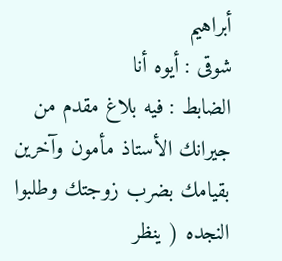أبراهيم
شوقى : أيوه أنا
الضابط : فيه بلاغ مقدم من جيرانك الأستاذ مأمون وآخرين بقيامك بضرب زوجتك وطلبوا النجده ( ينظر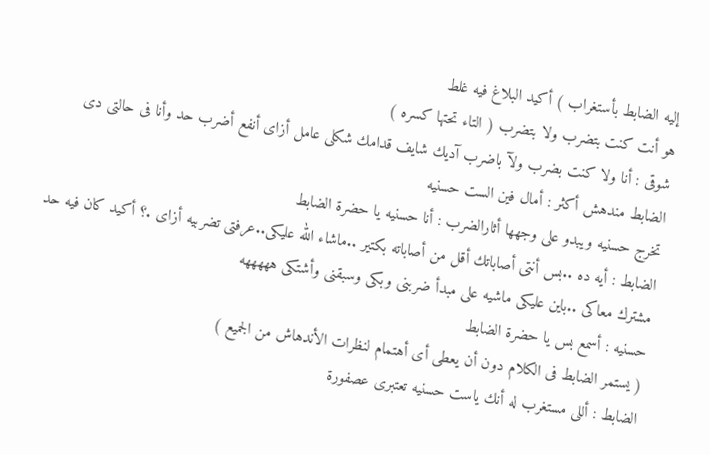إليه الضابط بأستغراب ) أكيد البلاغ فيه غلط
هو أنت كنت بتضرب ولا بتضرب ( التاء تحتها كسره )
شوقى : أنا ولا كنت بضرب ولآ باضرب آديك شايف قدامك شكلى عامل أزاى أنفع أضرب حد وأنا فى حالتى دى
الضابط مندهش أكثر : أمال فين الست حسنيه
تخرج حسنيه ويبدو على وجهها أثارالضرب : أنا حسنيه يا حضرة الضابط
الضابط : أيه ده ..بس أنتى أصاباتك أقل من أصاباته بكتير ..ماشاء الله عليكى..عرفتى تضربيه أزاى .؟ أكيد كان فيه حد مشترك معاكى ..باين عليكى ماشيه على مبدأ ضربنى وبكى وسبقنى وأشتكى هههههه
حسنيه : أسمع بس يا حضرة الضابط
( يستمر الضابط فى الكلام دون أن يعطى أى أهتمام لنظرات الأندهاش من الجميع )
الضابط : أللى مستغرب له أنك ياست حسنيه تعتبرى عصفورة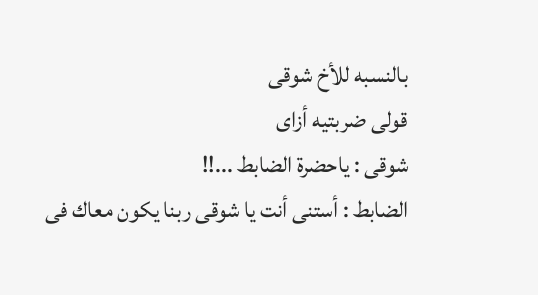بالنسبه للأخ شوقى
قولى ضربتيه أزاى
شوقى : ياحضرة الضابط ...!!
الضابط : أستنى أنت يا شوقى ربنا يكون معاك فى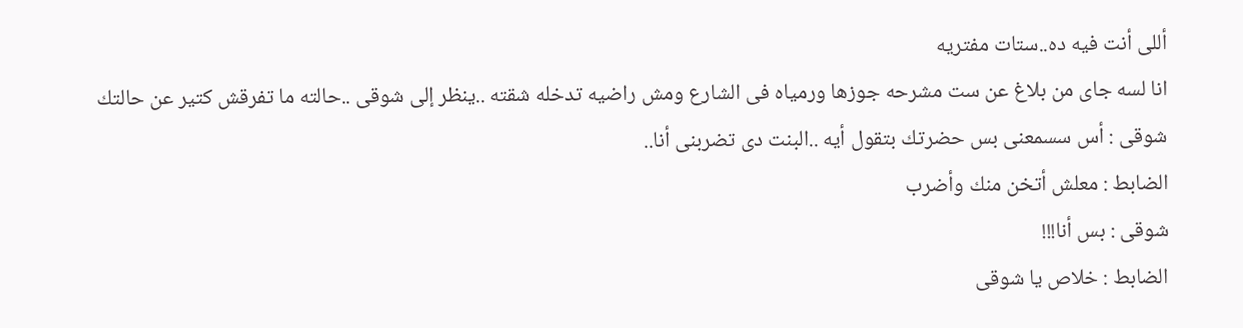أللى أنت فيه ده..ستات مفتريه
انا لسه جاى من بلاغ عن ست مشرحه جوزها ورمياه فى الشارع ومش راضيه تدخله شقته ..ينظر إلى شوقى ..حالته ما تفرقش كتير عن حالتك
شوقى : أس سسمعنى بس حضرتك بتقول أيه ..البنت دى تضربنى أنا..
الضابط : معلش أتخن منك وأضرب
شوقى : بس أنا!!!
الضابط : خلاص يا شوقى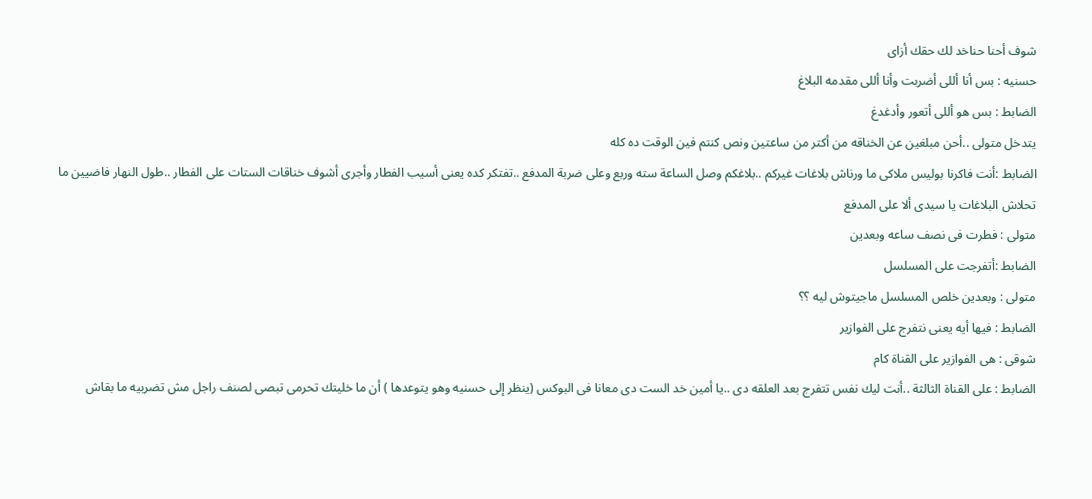شوف أحنا حناخد لك حقك أزاى
حسنيه : بس أنا أللى أضربت وأنا أللى مقدمه البلاغ
الضابط : بس هو أللى أتعور وأدغدغ
يتدخل متولى ..أحن مبلغين عن الخناقه من أكتر من ساعتين ونص كنتم فين الوقت ده كله
الضابط :أنت فاكرنا بوليس ملاكى ما ورناش بلاغات غيركم ..بلاغكم وصل الساعة سته وربع وعلى ضربة المدفع ..تفتكر كده يعنى أسيب الفطار وأجرى أشوف خناقات الستات على الفطار ..طول النهار فاضيين ما تحلاش البلاغات يا سيدى ألا على المدفع
متولى : فطرت فى نصف ساعه وبعدين
الضابط :أتفرجت على المسلسل
متولى : وبعدين خلص المسلسل ماجيتوش ليه ؟؟
الضابط : فيها أيه يعنى نتفرج على الفوازير
شوقى : هى الفوازير على القناة كام
الضابط : على القناة الثالثة ..أنت ليك نفس تتفرج بعد العلقه دى ..يا أمين خد الست دى معانا فى البوكس (ينظر إلى حسنيه وهو يتوعدها ) أن ما خليتك تحرمى تبصى لصنف راجل مش تضربيه ما بقاش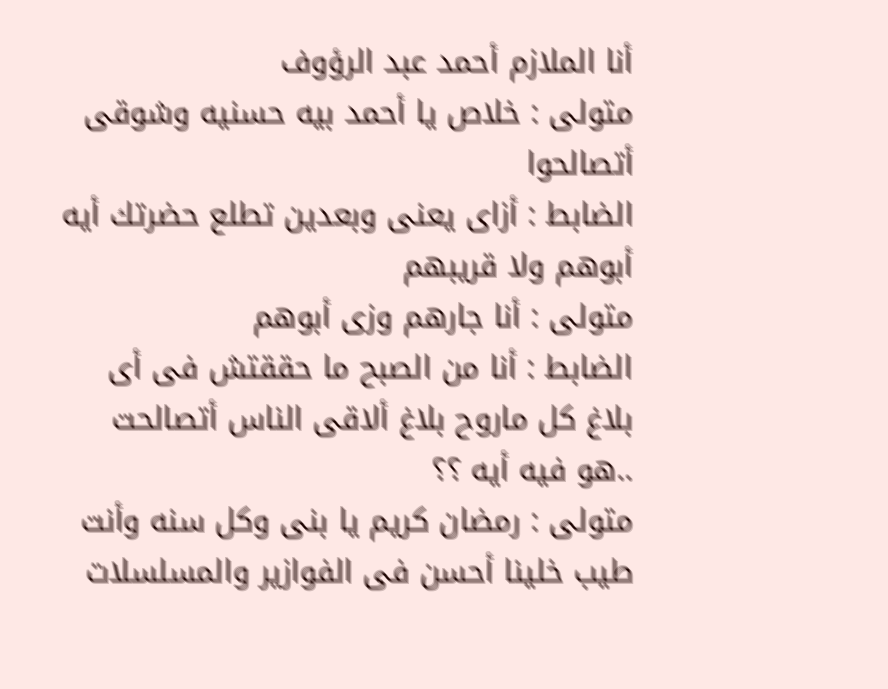أنا الملازم أحمد عبد الرؤوف
متولى : خلاص يا أحمد بيه حسنيه وشوقى أتصالحوا
الضابط : أزاى يعنى وبعدين تطلع حضرتك أيه أبوهم ولا قريبهم
متولى : أنا جارهم وزى أبوهم
الضابط : أنا من الصبح ما حققتش فى أى بلاغ كل ماروح بلاغ ألاقى الناس أتصالحت ..هو فيه أيه ؟؟
متولى : رمضان كريم يا بنى وكل سنه وأنت طيب خلينا أحسن فى الفوازير والمسلسلات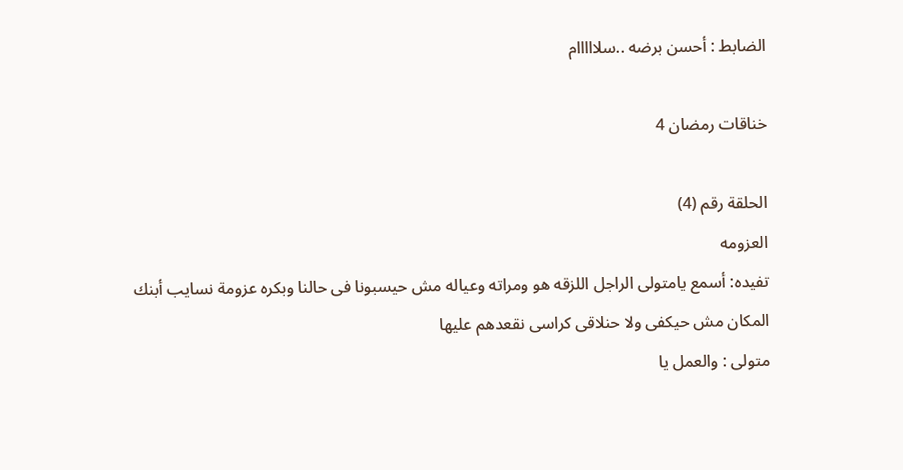الضابط : أحسن برضه ..سلااااام

خناقات رمضان 4

الحلقة رقم (4)
العزومه
تفيده: أسمع يامتولى الراجل اللزقه هو ومراته وعياله مش حيسبونا فى حالنا وبكره عزومة نسايب أبنك المكان مش حيكفى ولا حنلاقى كراسى نقعدهم عليها
متولى : والعمل يا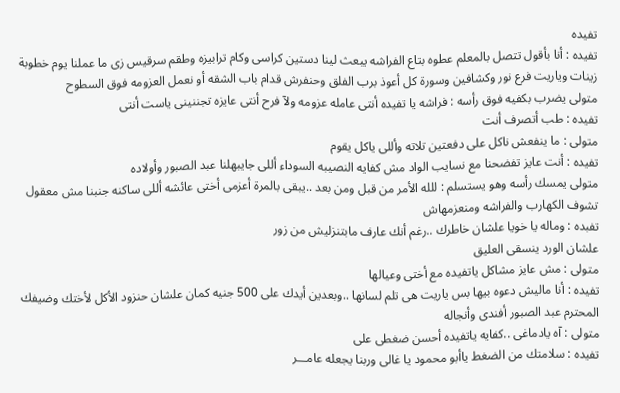تفيده
تفيده : أنا بأقول تتصل بالمعلم عطوه بتاع الفراشه يبعث لينا دستين كراسى وكام ترابيزه وطقم سرقيس زى ما عملنا يوم خطوبة زينات وياريت فرع نور وكشافين وسورة كل أعوذ برب الفلق وحنفرش قدام باب الشقه أو نعمل العزومه فوق السطوح
متولى يضرب بكفيه فوق رأسه : فراشه يا تفيده أنتى عامله عزومه ولآ فرح أنتى عايزه تجننينى ياست أنتى
تفيده : طب أتصرف أنت
متولى : ما ينفعش ناكل على دفعتين تلاته وأللى ياكل يقوم
تفيده : أنت عايز تفضحنا مع نسايب الواد مش كفايه النصيبه السوداء أللى جايبهلنا عبد الصبور وأولاده
متولى يمسك رأسه وهو يستسلم : للله الأمر من قبل ومن بعد ..يبقى بالمرة أعزمى أختى عائشه أللى ساكنه جنبنا مش معقول تشوف الكهارب والفراشه ومنعزمهاش
تفبده : وماله يا خويا علشان خاطرك ..رغم أنك عارف مابتنزليش من زور
علشان الورد ينسقى العليق
متولى : مش عايز مشاكل ياتفيده مع أختى وعيالها
تفيده : أنا ماليش دعوه بيها بس ياريت هى تلم لسانها ..وبعدين أيدك على 500 جنيه كمان علشان حنزود الأكل لأختك وضيفك المحترم عبد الصبور أفندى وأنجاله
متولى : آه يادماغى ..كفايه ياتفيده أحسن ضغطى على
تفيده : سلامتك من الضغط ياأبو محمود يا غالى وربنا يجعله عامـــر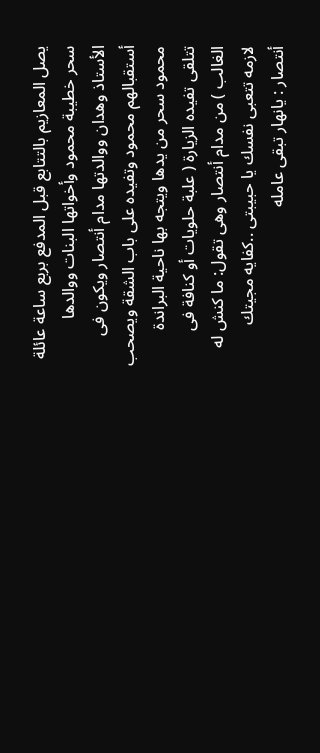يصل المعازيم بالتتابع قبل المدفع بربع ساعة عائلة سحر خطيبة محمود وأخواتها البنات ووالدها الأستاذ وهدان ووالدتها مدام أنتصار ويكون فى أستقبالهم محمود وتفيده على باب الشقة ويصحب محمود سحر من يدها ويتجه بها ناحية البراندة
تتلقى تفيده الزيارة ( علبة حلويات أو كنافة فى الغالب ) من مدام أنتصار وهى تقول: ما كنش له لازمه تتعبى نفسك يا حبيبتى ..كفايه مجيتك
أنتصار : يانهار تبقى عامله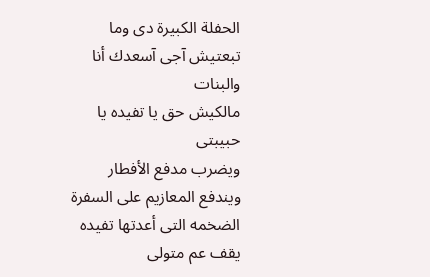الحفلة الكبيرة دى وما تبعتيش آجى آسعدك أنا والبنات
مالكيش حق يا تفيده يا حبيبتى
ويضرب مدفع الأفطار ويندفع المعازيم على السفرة الضخمه التى أعدتها تفيده
يقف عم متولى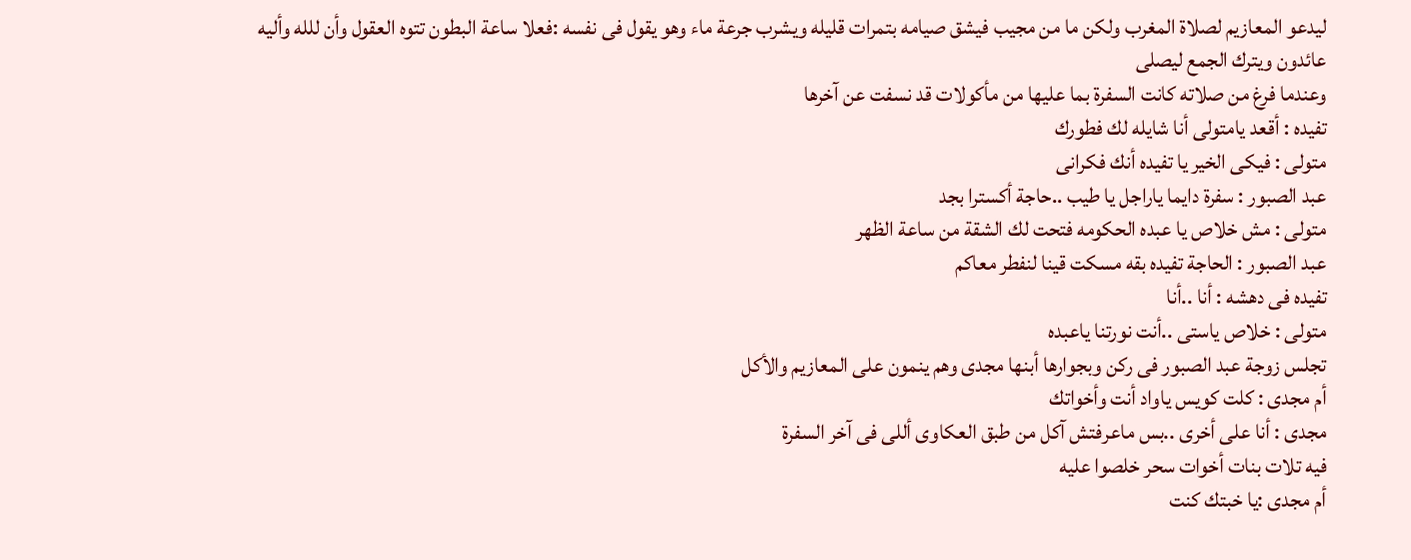ليدعو المعازيم لصلاة المغرب ولكن ما من مجيب فيشق صيامه بتمرات قليله ويشرب جرعة ماء وهو يقول فى نفسه :فعلا ساعة البطون تتوه العقول وأن للله وأليه عائدون ويترك الجمع ليصلى
وعندما فرغ من صلاته كانت السفرة بما عليها من مأكولات قد نسفت عن آخرها
تفيده : أقعد يامتولى أنا شايله لك فطورك
متولى : فيكى الخير يا تفيده أنك فكرانى
عبد الصبور : سفرة دايما ياراجل يا طيب ..حاجة أكسترا بجد
متولى : مش خلاص يا عبده الحكومه فتحت لك الشقة من ساعة الظهر
عبد الصبور : الحاجة تفيده بقه مسكت قينا لنفطر معاكم
تفيده فى دهشه : أنا ..أنا
متولى : خلاص ياستى ..أنت نورتنا ياعبده
تجلس زوجة عبد الصبور فى ركن وبجوارها أبنها مجدى وهم ينمون على المعازيم والأكل
أم مجدى : كلت كويس ياواد أنت وأخواتك
مجدى : أنا على أخرى ..بس ماعرفتش آكل من طبق العكاوى أللى فى آخر السفرة
فيه تلات بنات أخوات سحر خلصوا عليه
أم مجدى :يا خبتك كنت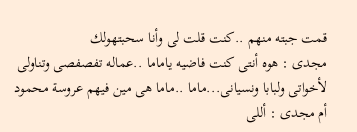قمت جبته منهم ..كنت قلت لى وأنا سحبتهولك
مجدى : هوه أنتى كنت فاضيه ياماما ..عماله تفصفصى وتناولى لأخواتى ولبابا ونسيانى...ماما ..ماما هى مين فيهم عروسة محمود
أم مجدى : أللى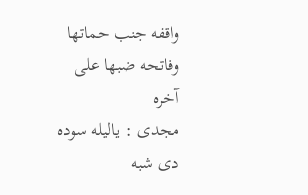واقفه جنب حماتها وفاتحه ضبها على آخره
مجدى : ياليله سوده دى شبه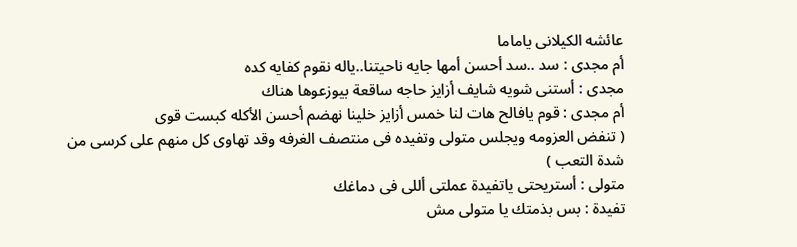عائشه الكيلانى ياماما
أم مجدى : سد ..سد أحسن أمها جايه ناحيتنا..ياله نقوم كفايه كده
مجدى : أستنى شويه شايف أزايز حاجه ساقعة بيوزعوها هناك
أم مجدى : قوم يافالح هات لنا خمس أزايز خلينا نهضم أحسن الأكله كبست قوى
( تنفض العزومه ويجلس متولى وتفيده فى منتصف الغرفه وقد تهاوى كل منهم على كرسى من شدة التعب )
متولى : أستريحتى ياتفيدة عملتى أللى فى دماغك
تفيدة : بس بذمتك يا متولى مش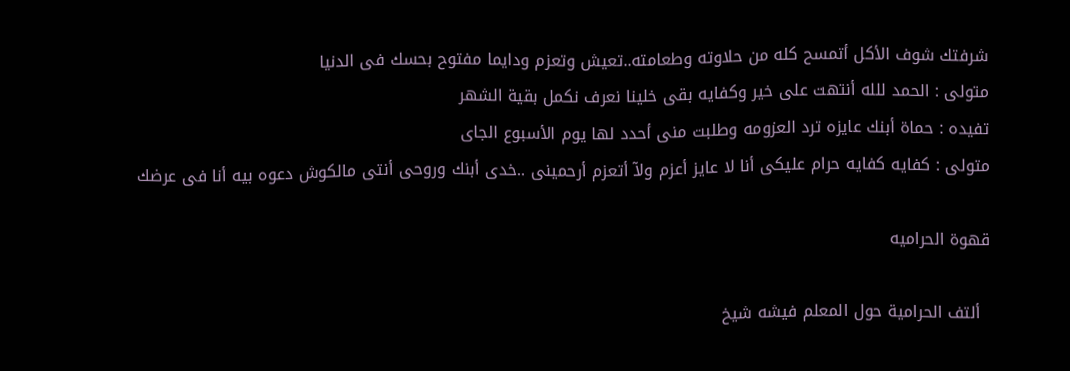شرفتك شوف الأكل أتمسح كله من حلاوته وطعامته..تعيش وتعزم ودايما مفتوح بحسك فى الدنيا
متولى : الحمد للله أنتهت على خير وكفايه بقى خلينا نعرف نكمل بقية الشهر
تفيده : حماة أبنك عايزه ترد العزومه وطلبت منى أحدد لها يوم الأسبوع الجاى
متولى : كفايه كفايه حرام عليكى أنا لا عايز أعزم ولآ أتعزم أرحمينى ..خدى أبنك وروحى أنتى مالكوش دعوه بيه أنا فى عرضك

قهوة الحراميه

  ألتف الحرامية حول المعلم فيشه شيخ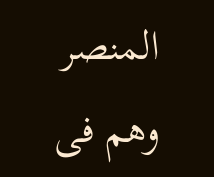المنصر وهم فى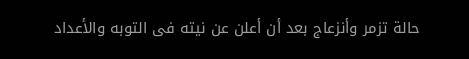حالة تزمر وأنزعاج بعد أن أعلن عن نيته فى التوبه والأعداد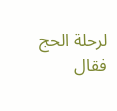لرحلة الحج فقال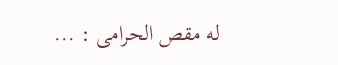له مقص الحرامى : ...